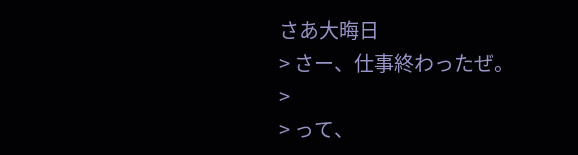さあ大晦日
> さー、仕事終わったぜ。
>
> って、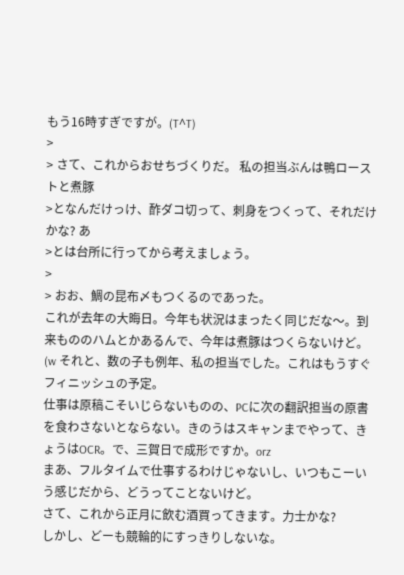もう16時すぎですが。(T^T)
>
> さて、これからおせちづくりだ。 私の担当ぶんは鴨ローストと煮豚
>となんだけっけ、酢ダコ切って、刺身をつくって、それだけかな? あ
>とは台所に行ってから考えましょう。
>
> おお、鯛の昆布〆もつくるのであった。
これが去年の大晦日。今年も状況はまったく同じだな〜。到来もののハムとかあるんで、今年は煮豚はつくらないけど。(w それと、数の子も例年、私の担当でした。これはもうすぐフィニッシュの予定。
仕事は原稿こそいじらないものの、PCに次の翻訳担当の原書を食わさないとならない。きのうはスキャンまでやって、きょうはOCR。で、三賀日で成形ですか。orz
まあ、フルタイムで仕事するわけじゃないし、いつもこーいう感じだから、どうってことないけど。
さて、これから正月に飲む酒買ってきます。力士かな?
しかし、どーも競輪的にすっきりしないな。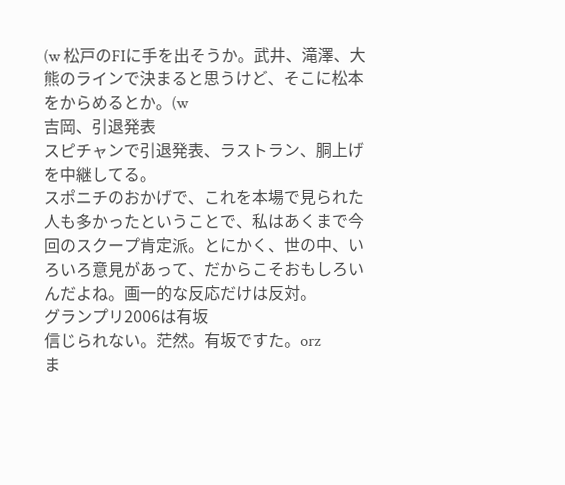(w 松戸のFIに手を出そうか。武井、滝澤、大熊のラインで決まると思うけど、そこに松本をからめるとか。(w
吉岡、引退発表
スピチャンで引退発表、ラストラン、胴上げを中継してる。
スポニチのおかげで、これを本場で見られた人も多かったということで、私はあくまで今回のスクープ肯定派。とにかく、世の中、いろいろ意見があって、だからこそおもしろいんだよね。画一的な反応だけは反対。
グランプリ2006は有坂
信じられない。茫然。有坂ですた。orz
ま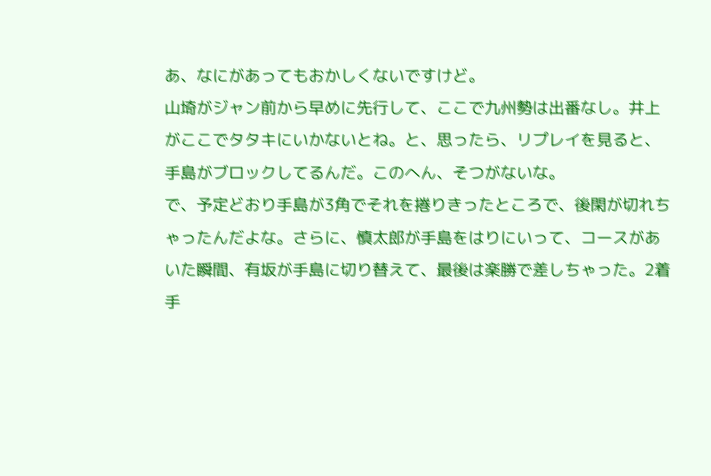あ、なにがあってもおかしくないですけど。
山埼がジャン前から早めに先行して、ここで九州勢は出番なし。井上がここでタタキにいかないとね。と、思ったら、リプレイを見ると、手島がブロックしてるんだ。このへん、そつがないな。
で、予定どおり手島が3角でそれを捲りきったところで、後閑が切れちゃったんだよな。さらに、慎太郎が手島をはりにいって、コースがあいた瞬間、有坂が手島に切り替えて、最後は楽勝で差しちゃった。2着手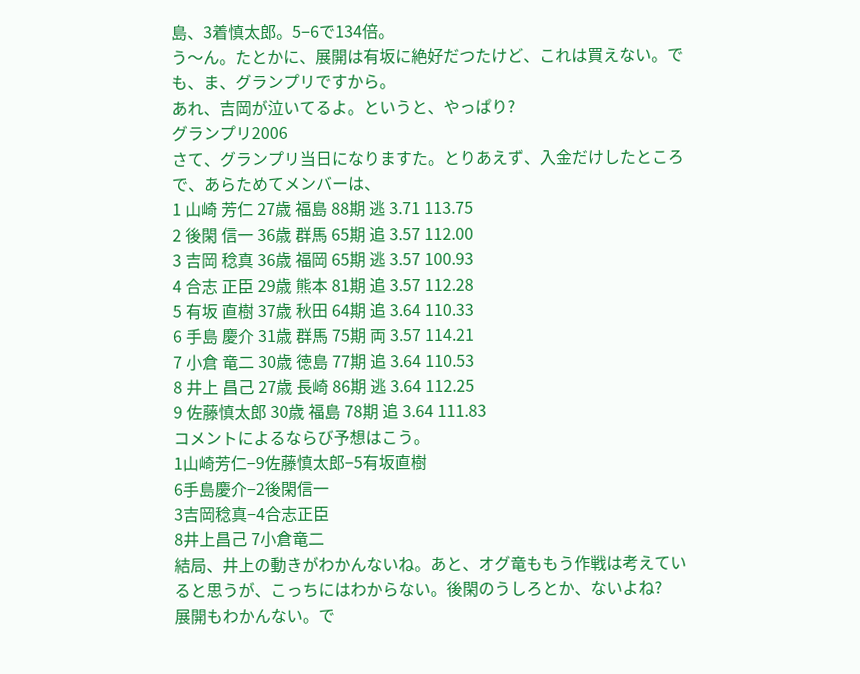島、3着慎太郎。5−6で134倍。
う〜ん。たとかに、展開は有坂に絶好だつたけど、これは買えない。でも、ま、グランプリですから。
あれ、吉岡が泣いてるよ。というと、やっぱり?
グランプリ2006
さて、グランプリ当日になりますた。とりあえず、入金だけしたところで、あらためてメンバーは、
1 山崎 芳仁 27歳 福島 88期 逃 3.71 113.75
2 後閑 信一 36歳 群馬 65期 追 3.57 112.00
3 吉岡 稔真 36歳 福岡 65期 逃 3.57 100.93
4 合志 正臣 29歳 熊本 81期 追 3.57 112.28
5 有坂 直樹 37歳 秋田 64期 追 3.64 110.33
6 手島 慶介 31歳 群馬 75期 両 3.57 114.21
7 小倉 竜二 30歳 徳島 77期 追 3.64 110.53
8 井上 昌己 27歳 長崎 86期 逃 3.64 112.25
9 佐藤慎太郎 30歳 福島 78期 追 3.64 111.83
コメントによるならび予想はこう。
1山崎芳仁−9佐藤慎太郎−5有坂直樹
6手島慶介−2後閑信一
3吉岡稔真−4合志正臣
8井上昌己 7小倉竜二
結局、井上の動きがわかんないね。あと、オグ竜ももう作戦は考えていると思うが、こっちにはわからない。後閑のうしろとか、ないよね?
展開もわかんない。で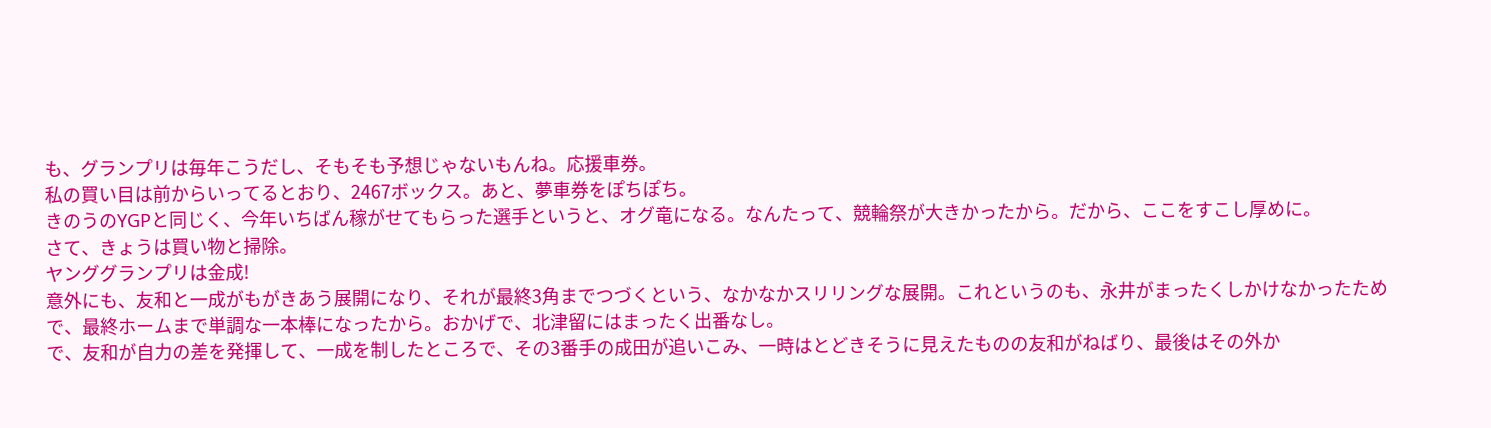も、グランプリは毎年こうだし、そもそも予想じゃないもんね。応援車券。
私の買い目は前からいってるとおり、2467ボックス。あと、夢車券をぽちぽち。
きのうのYGPと同じく、今年いちばん稼がせてもらった選手というと、オグ竜になる。なんたって、競輪祭が大きかったから。だから、ここをすこし厚めに。
さて、きょうは買い物と掃除。
ヤンググランプリは金成!
意外にも、友和と一成がもがきあう展開になり、それが最終3角までつづくという、なかなかスリリングな展開。これというのも、永井がまったくしかけなかったためで、最終ホームまで単調な一本棒になったから。おかげで、北津留にはまったく出番なし。
で、友和が自力の差を発揮して、一成を制したところで、その3番手の成田が追いこみ、一時はとどきそうに見えたものの友和がねばり、最後はその外か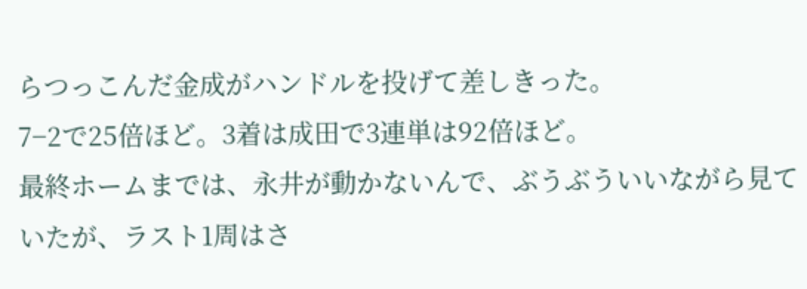らつっこんだ金成がハンドルを投げて差しきった。
7−2で25倍ほど。3着は成田で3連単は92倍ほど。
最終ホームまでは、永井が動かないんで、ぶうぶういいながら見ていたが、ラスト1周はさ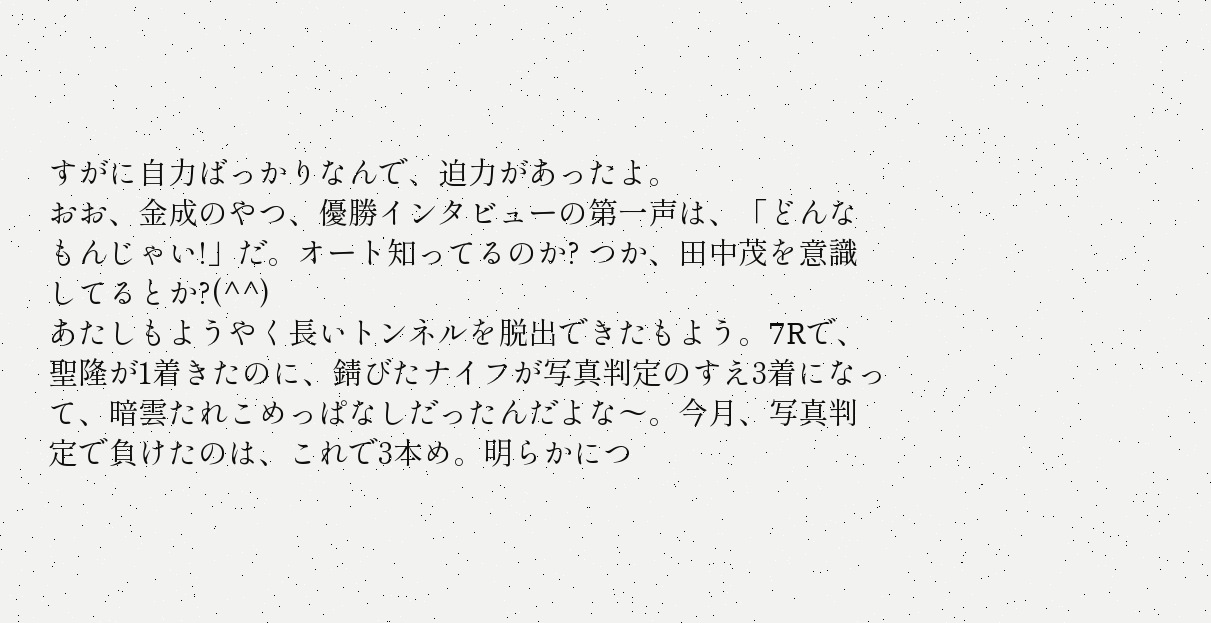すがに自力ばっかりなんで、迫力があったよ。
おお、金成のやつ、優勝インタビューの第一声は、「どんなもんじゃい!」だ。オート知ってるのか? つか、田中茂を意識してるとか?(^^)
あたしもようやく長いトンネルを脱出できたもよう。7Rで、聖隆が1着きたのに、錆びたナイフが写真判定のすえ3着になって、暗雲たれこめっぱなしだったんだよな〜。今月、写真判定で負けたのは、これで3本め。明らかにつ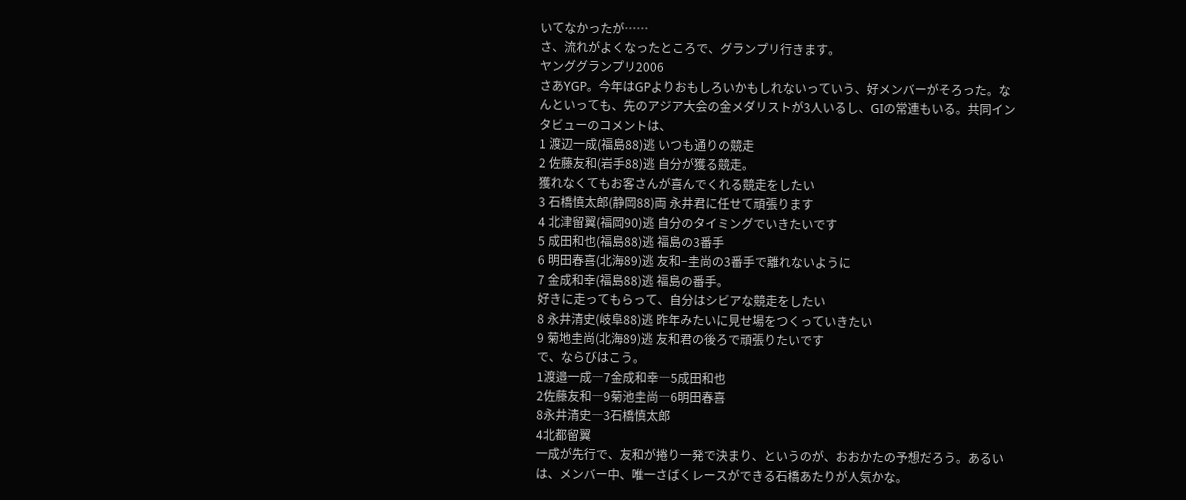いてなかったが……
さ、流れがよくなったところで、グランプリ行きます。
ヤンググランプリ2006
さあYGP。今年はGPよりおもしろいかもしれないっていう、好メンバーがそろった。なんといっても、先のアジア大会の金メダリストが3人いるし、GIの常連もいる。共同インタビューのコメントは、
1 渡辺一成(福島88)逃 いつも通りの競走
2 佐藤友和(岩手88)逃 自分が獲る競走。
獲れなくてもお客さんが喜んでくれる競走をしたい
3 石橋慎太郎(静岡88)両 永井君に任せて頑張ります
4 北津留翼(福岡90)逃 自分のタイミングでいきたいです
5 成田和也(福島88)逃 福島の3番手
6 明田春喜(北海89)逃 友和−圭尚の3番手で離れないように
7 金成和幸(福島88)逃 福島の番手。
好きに走ってもらって、自分はシビアな競走をしたい
8 永井清史(岐阜88)逃 昨年みたいに見せ場をつくっていきたい
9 菊地圭尚(北海89)逃 友和君の後ろで頑張りたいです
で、ならびはこう。
1渡邉一成―7金成和幸―5成田和也
2佐藤友和―9菊池圭尚―6明田春喜
8永井清史―3石橋慎太郎
4北都留翼
一成が先行で、友和が捲り一発で決まり、というのが、おおかたの予想だろう。あるいは、メンバー中、唯一さばくレースができる石橋あたりが人気かな。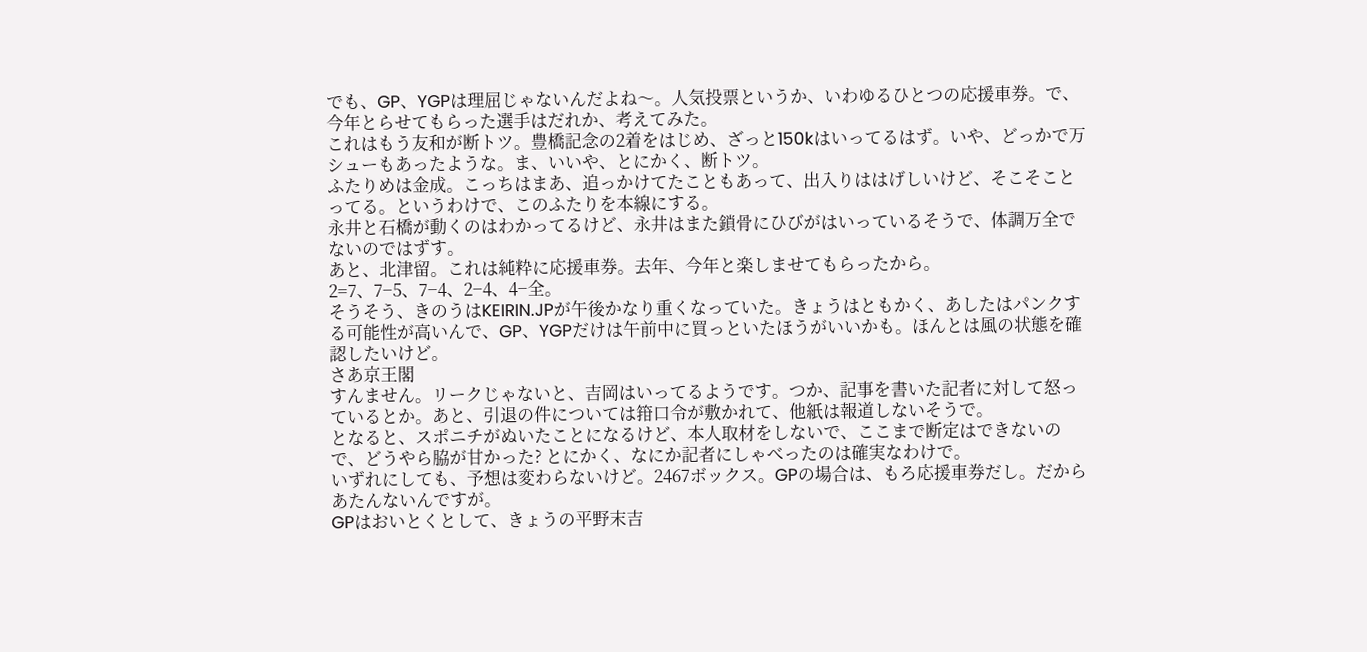でも、GP、YGPは理屈じゃないんだよね〜。人気投票というか、いわゆるひとつの応援車券。で、今年とらせてもらった選手はだれか、考えてみた。
これはもう友和が断トツ。豊橋記念の2着をはじめ、ざっと150kはいってるはず。いや、どっかで万シューもあったような。ま、いいや、とにかく、断トツ。
ふたりめは金成。こっちはまあ、追っかけてたこともあって、出入りははげしいけど、そこそことってる。というわけで、このふたりを本線にする。
永井と石橋が動くのはわかってるけど、永井はまた鎖骨にひびがはいっているそうで、体調万全でないのではずす。
あと、北津留。これは純粋に応援車券。去年、今年と楽しませてもらったから。
2=7、7−5、7−4、2−4、4−全。
そうそう、きのうはKEIRIN.JPが午後かなり重くなっていた。きょうはともかく、あしたはパンクする可能性が高いんで、GP、YGPだけは午前中に買っといたほうがいいかも。ほんとは風の状態を確認したいけど。
さあ京王閣
すんません。リークじゃないと、吉岡はいってるようです。つか、記事を書いた記者に対して怒っているとか。あと、引退の件については箝口令が敷かれて、他紙は報道しないそうで。
となると、スポニチがぬいたことになるけど、本人取材をしないで、ここまで断定はできないので、どうやら脇が甘かった? とにかく、なにか記者にしゃべったのは確実なわけで。
いずれにしても、予想は変わらないけど。2467ボックス。GPの場合は、もろ応援車券だし。だからあたんないんですが。
GPはおいとくとして、きょうの平野末吉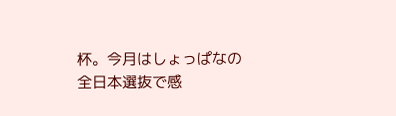杯。今月はしょっぱなの全日本選抜で感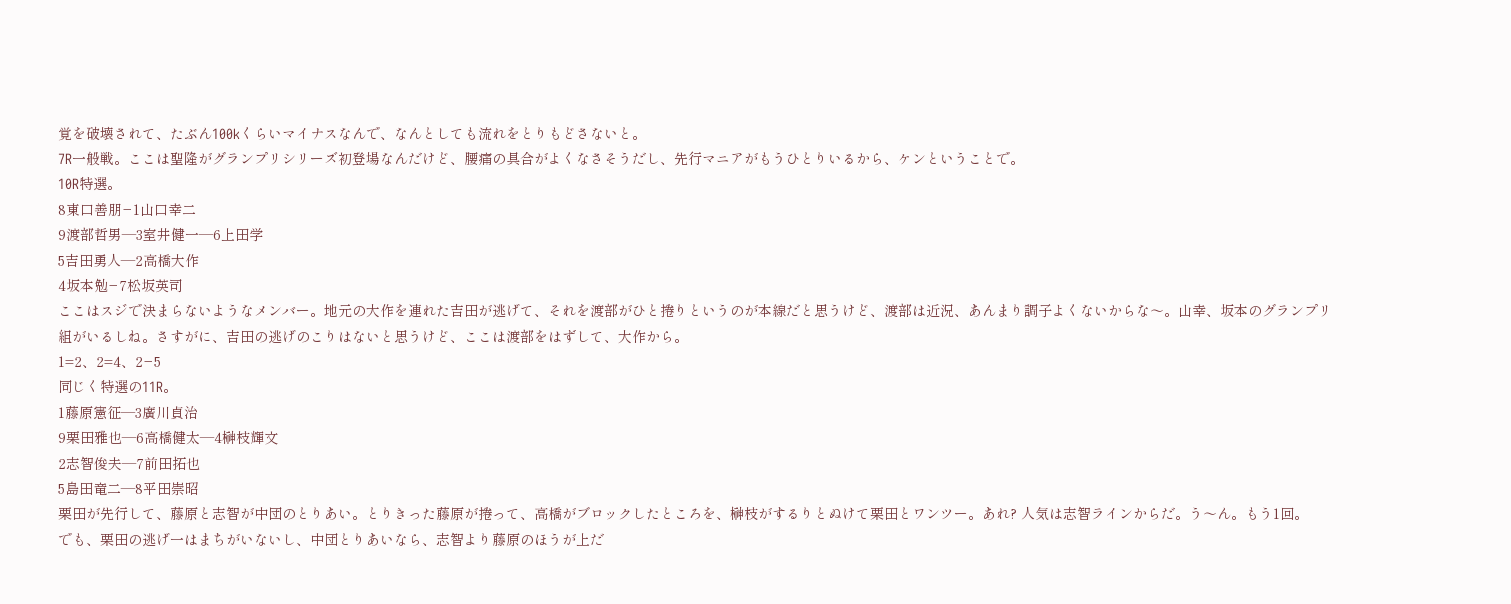覚を破壊されて、たぶん100kくらいマイナスなんで、なんとしても流れをとりもどさないと。
7R一般戦。ここは聖隆がグランプリシリーズ初登場なんだけど、腰痛の具合がよくなさそうだし、先行マニアがもうひとりいるから、ケンということで。
10R特選。
8東口善朋−1山口幸二
9渡部哲男―3室井健一―6上田学
5吉田勇人―2高橋大作
4坂本勉−7松坂英司
ここはスジで決まらないようなメンバー。地元の大作を連れた吉田が逃げて、それを渡部がひと捲りというのが本線だと思うけど、渡部は近況、あんまり調子よくないからな〜。山幸、坂本のグランプリ組がいるしね。さすがに、吉田の逃げのこりはないと思うけど、ここは渡部をはずして、大作から。
1=2、2=4、2−5
同じく特選の11R。
1藤原憲征―3廣川貞治
9栗田雅也―6高橋健太―4榊枝輝文
2志智俊夫―7前田拓也
5島田竜二―8平田崇昭
栗田が先行して、藤原と志智が中団のとりあい。とりきった藤原が捲って、高橋がブロックしたところを、榊枝がするりとぬけて栗田とワンツー。あれ? 人気は志智ラインからだ。う〜ん。もう1回。
でも、栗田の逃げ一はまちがいないし、中団とりあいなら、志智より藤原のほうが上だ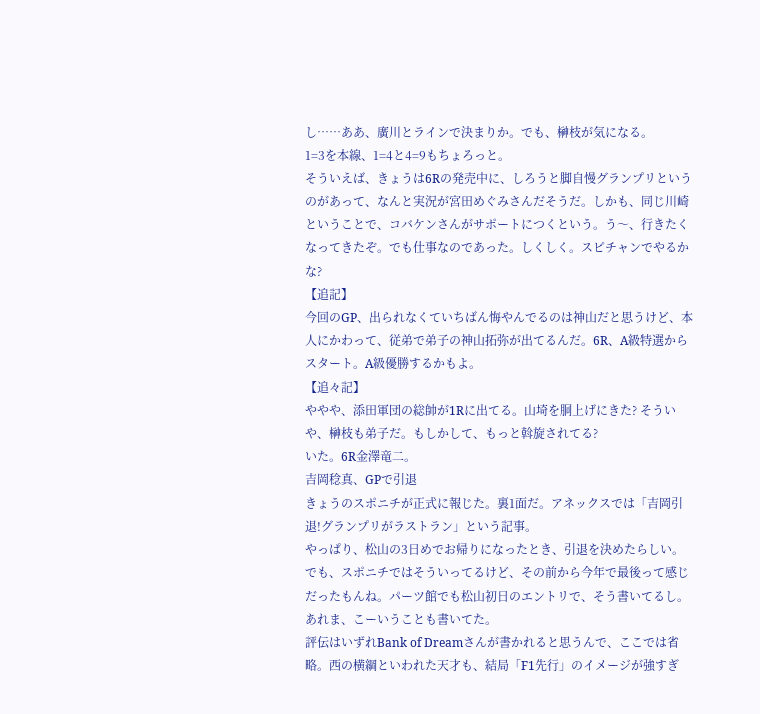し……ああ、廣川とラインで決まりか。でも、榊枝が気になる。
1=3を本線、1=4と4=9もちょろっと。
そういえば、きょうは6Rの発売中に、しろうと脚自慢グランプリというのがあって、なんと実況が宮田めぐみさんだそうだ。しかも、同じ川崎ということで、コバケンさんがサポートにつくという。う〜、行きたくなってきたぞ。でも仕事なのであった。しくしく。スピチャンでやるかな?
【追記】
今回のGP、出られなくていちばん悔やんでるのは神山だと思うけど、本人にかわって、従弟で弟子の神山拓弥が出てるんだ。6R、A級特選からスタート。A級優勝するかもよ。
【追々記】
ややや、添田軍団の総帥が1Rに出てる。山埼を胴上げにきた? そういや、榊枝も弟子だ。もしかして、もっと斡旋されてる?
いた。6R金澤竜二。
吉岡稔真、GPで引退
きょうのスポニチが正式に報じた。裏1面だ。アネックスでは「吉岡引退!グランプリがラストラン」という記事。
やっぱり、松山の3日めでお帰りになったとき、引退を決めたらしい。でも、スポニチではそういってるけど、その前から今年で最後って感じだったもんね。パーツ館でも松山初日のエントリで、そう書いてるし。あれま、こーいうことも書いてた。
評伝はいずれBank of Dreamさんが書かれると思うんで、ここでは省略。西の横綱といわれた天才も、結局「F1先行」のイメージが強すぎ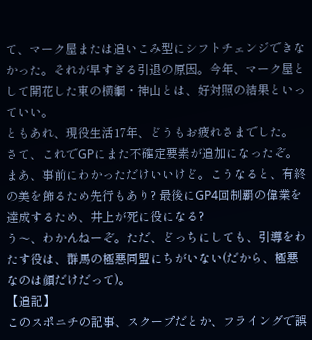て、マーク屋または追いこみ型にシフトチェンジできなかった。それが早すぎる引退の原因。今年、マーク屋として開花した東の横綱・神山とは、好対照の結果といっていい。
ともあれ、現役生活17年、どうもお疲れさまでした。
さて、これでGPにまた不確定要素が追加になったぞ。まあ、事前にわかっただけいいけど。こうなると、有終の美を飾るため先行もあり? 最後にGP4回制覇の偉業を達成するため、井上が死に役になる?
う〜、わかんねーぞ。ただ、どっちにしても、引導をわたす役は、群馬の極悪同盟にちがいない(だから、極悪なのは顔だけだって)。
【追記】
このスポニチの記事、スクープだとか、フライングで誤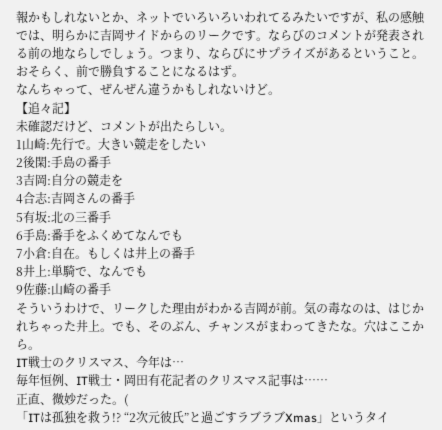報かもしれないとか、ネットでいろいろいわれてるみたいですが、私の感触では、明らかに吉岡サイドからのリークです。ならびのコメントが発表される前の地ならしでしょう。つまり、ならびにサプライズがあるということ。おそらく、前で勝負することになるはず。
なんちゃって、ぜんぜん違うかもしれないけど。
【追々記】
未確認だけど、コメントが出たらしい。
1山崎:先行で。大きい競走をしたい
2後閑:手島の番手
3吉岡:自分の競走を
4合志:吉岡さんの番手
5有坂:北の三番手
6手島:番手をふくめてなんでも
7小倉:自在。もしくは井上の番手
8井上:単騎で、なんでも
9佐藤:山崎の番手
そういうわけで、リークした理由がわかる吉岡が前。気の毒なのは、はじかれちゃった井上。でも、そのぶん、チャンスがまわってきたな。穴はここから。
IT戦士のクリスマス、今年は…
毎年恒例、IT戦士・岡田有花記者のクリスマス記事は……
正直、微妙だった。(
「ITは孤独を救う!? “2次元彼氏”と過ごすラブラブXmas」というタイ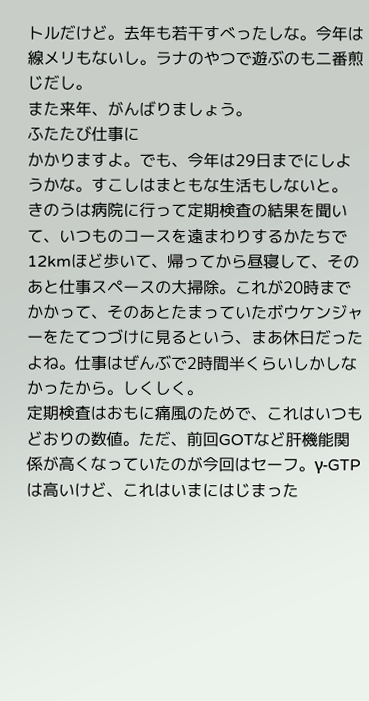トルだけど。去年も若干すべったしな。今年は線メリもないし。ラナのやつで遊ぶのも二番煎じだし。
また来年、がんばりましょう。
ふたたび仕事に
かかりますよ。でも、今年は29日までにしようかな。すこしはまともな生活もしないと。
きのうは病院に行って定期検査の結果を聞いて、いつものコースを遠まわりするかたちで12kmほど歩いて、帰ってから昼寝して、そのあと仕事スペースの大掃除。これが20時までかかって、そのあとたまっていたボウケンジャーをたてつづけに見るという、まあ休日だったよね。仕事はぜんぶで2時間半くらいしかしなかったから。しくしく。
定期検査はおもに痛風のためで、これはいつもどおりの数値。ただ、前回GOTなど肝機能関係が高くなっていたのが今回はセーフ。γ-GTPは高いけど、これはいまにはじまった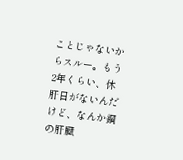ことじゃないからスルー。もう2年くらい、休肝日がないんだけど、なんか鋼の肝臓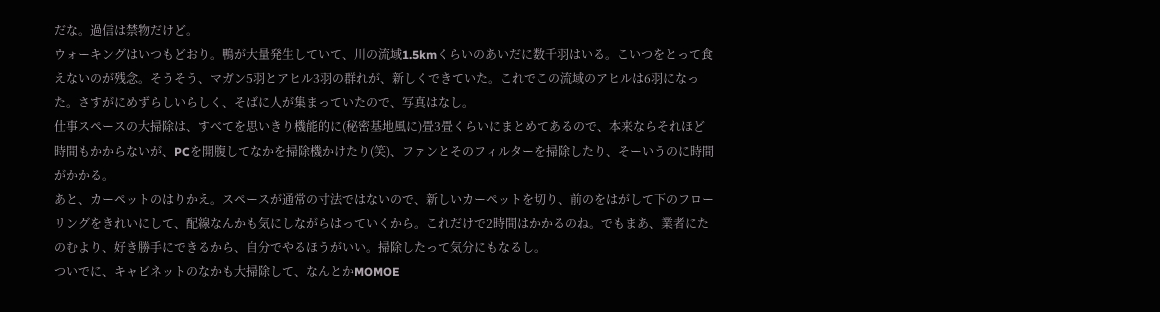だな。過信は禁物だけど。
ウォーキングはいつもどおり。鴨が大量発生していて、川の流域1.5kmくらいのあいだに数千羽はいる。こいつをとって食えないのが残念。そうそう、マガン5羽とアヒル3羽の群れが、新しくできていた。これでこの流域のアヒルは6羽になった。さすがにめずらしいらしく、そばに人が集まっていたので、写真はなし。
仕事スペースの大掃除は、すべてを思いきり機能的に(秘密基地風に)畳3畳くらいにまとめてあるので、本来ならそれほど時間もかからないが、PCを開腹してなかを掃除機かけたり(笑)、ファンとそのフィルターを掃除したり、そーいうのに時間がかかる。
あと、カーペットのはりかえ。スペースが通常の寸法ではないので、新しいカーペットを切り、前のをはがして下のフローリングをきれいにして、配線なんかも気にしながらはっていくから。これだけで2時間はかかるのね。でもまあ、業者にたのむより、好き勝手にできるから、自分でやるほうがいい。掃除したって気分にもなるし。
ついでに、キャビネットのなかも大掃除して、なんとかMOMOE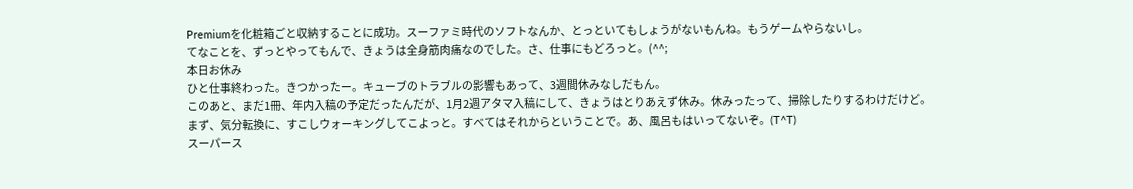Premiumを化粧箱ごと収納することに成功。スーファミ時代のソフトなんか、とっといてもしょうがないもんね。もうゲームやらないし。
てなことを、ずっとやってもんで、きょうは全身筋肉痛なのでした。さ、仕事にもどろっと。(^^;
本日お休み
ひと仕事終わった。きつかったー。キューブのトラブルの影響もあって、3週間休みなしだもん。
このあと、まだ1冊、年内入稿の予定だったんだが、1月2週アタマ入稿にして、きょうはとりあえず休み。休みったって、掃除したりするわけだけど。
まず、気分転換に、すこしウォーキングしてこよっと。すべてはそれからということで。あ、風呂もはいってないぞ。(T^T)
スーパース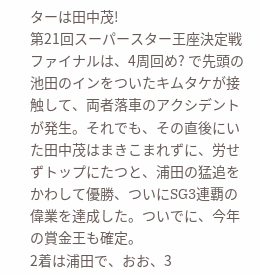ターは田中茂!
第21回スーパースター王座決定戦ファイナルは、4周回め? で先頭の池田のインをついたキムタケが接触して、両者落車のアクシデントが発生。それでも、その直後にいた田中茂はまきこまれずに、労せずトップにたつと、浦田の猛追をかわして優勝、ついにSG3連覇の偉業を達成した。ついでに、今年の賞金王も確定。
2着は浦田で、おお、3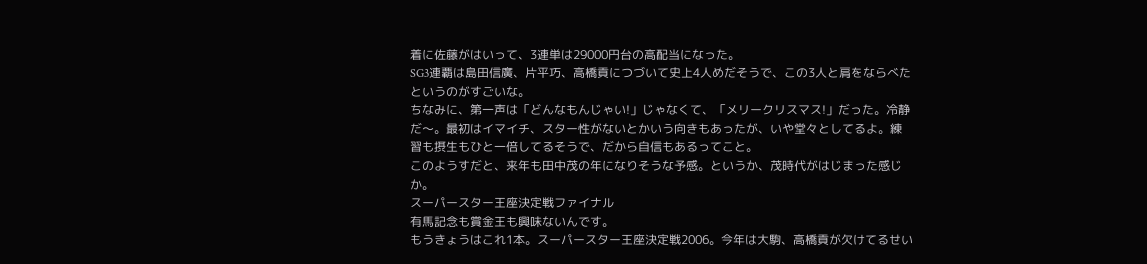着に佐藤がはいって、3連単は29000円台の高配当になった。
SG3連覇は島田信廣、片平巧、高橋貢につづいて史上4人めだそうで、この3人と肩をならべたというのがすごいな。
ちなみに、第一声は「どんなもんじゃい!」じゃなくて、「メリークリスマス!」だった。冷静だ〜。最初はイマイチ、スター性がないとかいう向きもあったが、いや堂々としてるよ。練習も摂生もひと一倍してるそうで、だから自信もあるってこと。
このようすだと、来年も田中茂の年になりそうな予感。というか、茂時代がはじまった感じか。
スーパースター王座決定戦ファイナル
有馬記念も賞金王も興味ないんです。
もうきょうはこれ1本。スーパースター王座決定戦2006。今年は大駒、高橋貢が欠けてるせい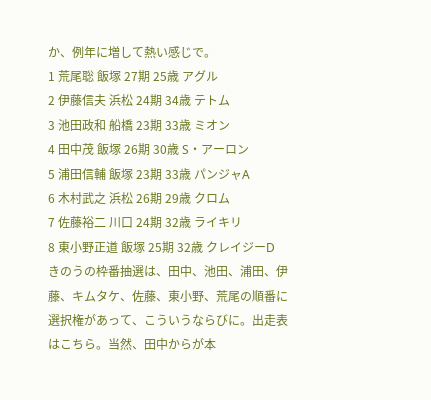か、例年に増して熱い感じで。
1 荒尾聡 飯塚 27期 25歳 アグル
2 伊藤信夫 浜松 24期 34歳 テトム
3 池田政和 船橋 23期 33歳 ミオン
4 田中茂 飯塚 26期 30歳 S・アーロン
5 浦田信輔 飯塚 23期 33歳 パンジャA
6 木村武之 浜松 26期 29歳 クロム
7 佐藤裕二 川口 24期 32歳 ライキリ
8 東小野正道 飯塚 25期 32歳 クレイジーD
きのうの枠番抽選は、田中、池田、浦田、伊藤、キムタケ、佐藤、東小野、荒尾の順番に選択権があって、こういうならびに。出走表はこちら。当然、田中からが本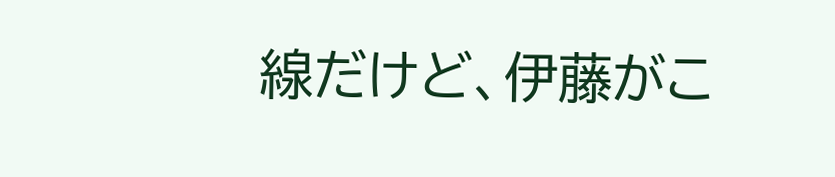線だけど、伊藤がこ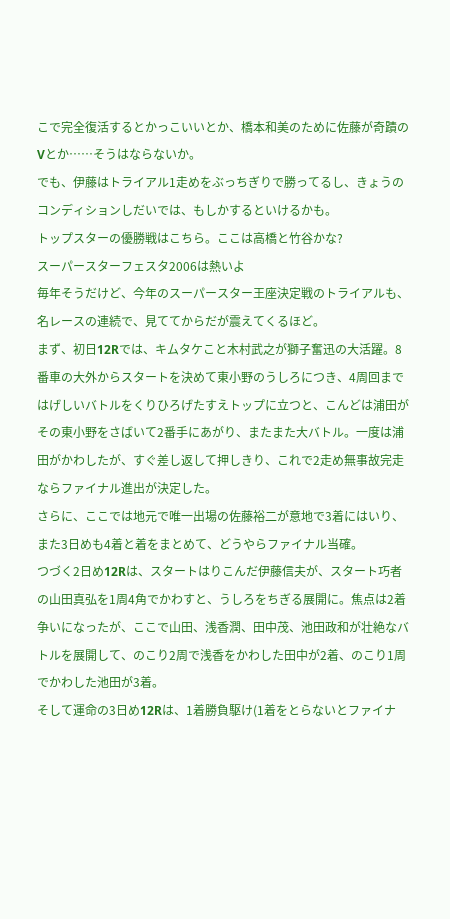こで完全復活するとかっこいいとか、橋本和美のために佐藤が奇蹟のVとか……そうはならないか。
でも、伊藤はトライアル1走めをぶっちぎりで勝ってるし、きょうのコンディションしだいでは、もしかするといけるかも。
トップスターの優勝戦はこちら。ここは高橋と竹谷かな?
スーパースターフェスタ2006は熱いよ
毎年そうだけど、今年のスーパースター王座決定戦のトライアルも、名レースの連続で、見ててからだが震えてくるほど。
まず、初日12Rでは、キムタケこと木村武之が獅子奮迅の大活躍。8番車の大外からスタートを決めて東小野のうしろにつき、4周回まではげしいバトルをくりひろげたすえトップに立つと、こんどは浦田がその東小野をさばいて2番手にあがり、またまた大バトル。一度は浦田がかわしたが、すぐ差し返して押しきり、これで2走め無事故完走ならファイナル進出が決定した。
さらに、ここでは地元で唯一出場の佐藤裕二が意地で3着にはいり、また3日めも4着と着をまとめて、どうやらファイナル当確。
つづく2日め12Rは、スタートはりこんだ伊藤信夫が、スタート巧者の山田真弘を1周4角でかわすと、うしろをちぎる展開に。焦点は2着争いになったが、ここで山田、浅香潤、田中茂、池田政和が壮絶なバトルを展開して、のこり2周で浅香をかわした田中が2着、のこり1周でかわした池田が3着。
そして運命の3日め12Rは、1着勝負駆け(1着をとらないとファイナ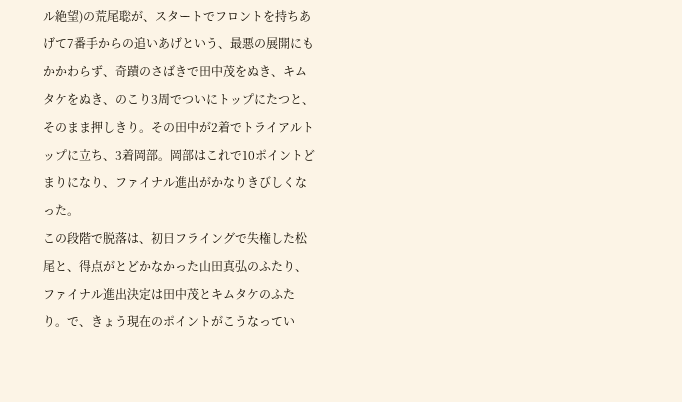ル絶望)の荒尾聡が、スタートでフロントを持ちあげて7番手からの追いあげという、最悪の展開にもかかわらず、奇蹟のさばきで田中茂をぬき、キムタケをぬき、のこり3周でついにトップにたつと、そのまま押しきり。その田中が2着でトライアルトップに立ち、3着岡部。岡部はこれで10ポイントどまりになり、ファイナル進出がかなりきびしくなった。
この段階で脱落は、初日フライングで失権した松尾と、得点がとどかなかった山田真弘のふたり、ファイナル進出決定は田中茂とキムタケのふたり。で、きょう現在のポイントがこうなってい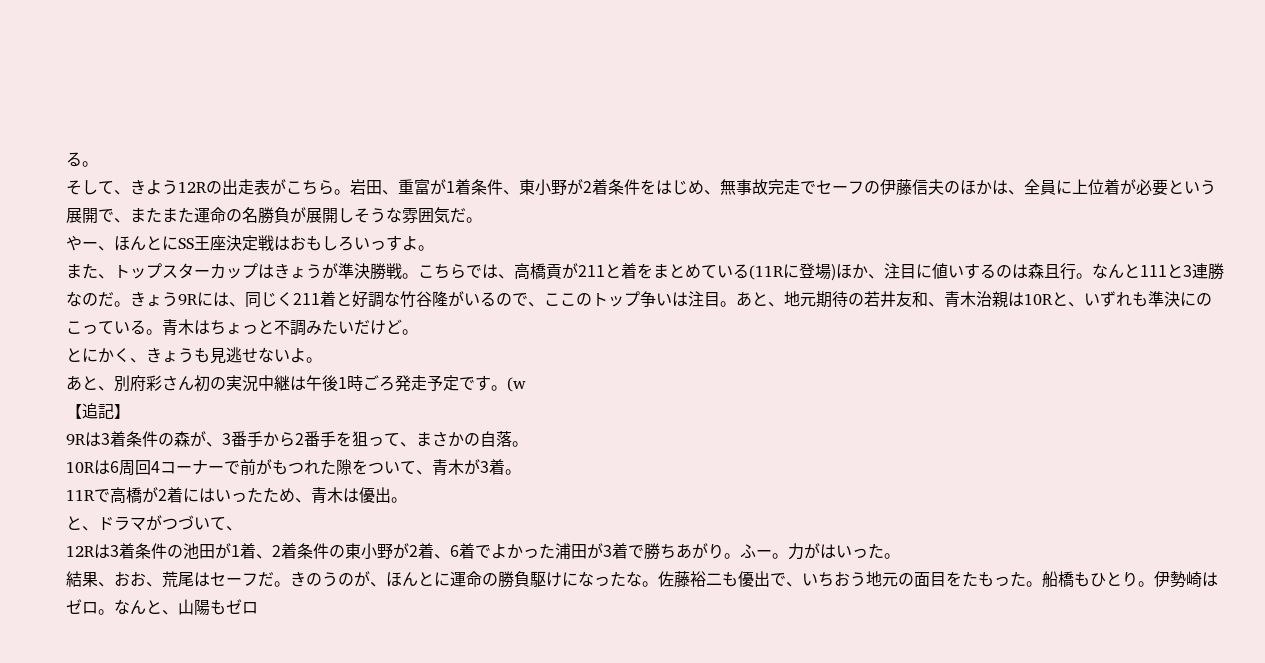る。
そして、きよう12Rの出走表がこちら。岩田、重富が1着条件、東小野が2着条件をはじめ、無事故完走でセーフの伊藤信夫のほかは、全員に上位着が必要という展開で、またまた運命の名勝負が展開しそうな雰囲気だ。
やー、ほんとにSS王座決定戦はおもしろいっすよ。
また、トップスターカップはきょうが準決勝戦。こちらでは、高橋貢が211と着をまとめている(11Rに登場)ほか、注目に値いするのは森且行。なんと111と3連勝なのだ。きょう9Rには、同じく211着と好調な竹谷隆がいるので、ここのトップ争いは注目。あと、地元期待の若井友和、青木治親は10Rと、いずれも準決にのこっている。青木はちょっと不調みたいだけど。
とにかく、きょうも見逃せないよ。
あと、別府彩さん初の実況中継は午後1時ごろ発走予定です。(w
【追記】
9Rは3着条件の森が、3番手から2番手を狙って、まさかの自落。
10Rは6周回4コーナーで前がもつれた隙をついて、青木が3着。
11Rで高橋が2着にはいったため、青木は優出。
と、ドラマがつづいて、
12Rは3着条件の池田が1着、2着条件の東小野が2着、6着でよかった浦田が3着で勝ちあがり。ふー。力がはいった。
結果、おお、荒尾はセーフだ。きのうのが、ほんとに運命の勝負駆けになったな。佐藤裕二も優出で、いちおう地元の面目をたもった。船橋もひとり。伊勢崎はゼロ。なんと、山陽もゼロ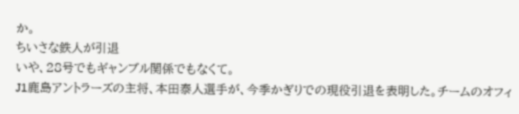か。
ちいさな鉄人が引退
いや、28号でもギャンブル関係でもなくて。
J1鹿島アントラーズの主将、本田泰人選手が、今季かぎりでの現役引退を表明した。チームのオフィ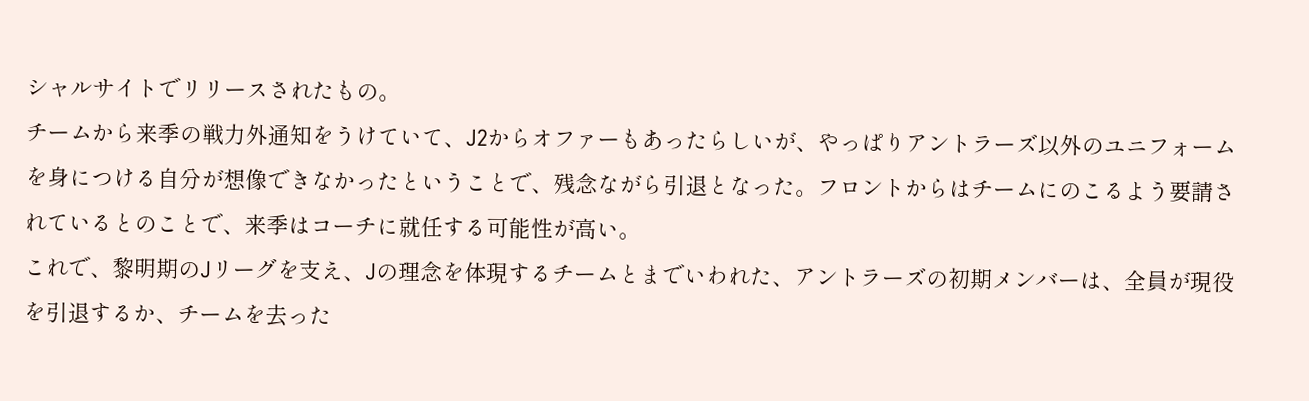シャルサイトでリリースされたもの。
チームから来季の戦力外通知をうけていて、J2からオファーもあったらしいが、やっぱりアントラーズ以外のユニフォームを身につける自分が想像できなかったということで、残念ながら引退となった。フロントからはチームにのこるよう要請されているとのことで、来季はコーチに就任する可能性が高い。
これで、黎明期のJリーグを支え、Jの理念を体現するチームとまでいわれた、アントラーズの初期メンバーは、全員が現役を引退するか、チームを去った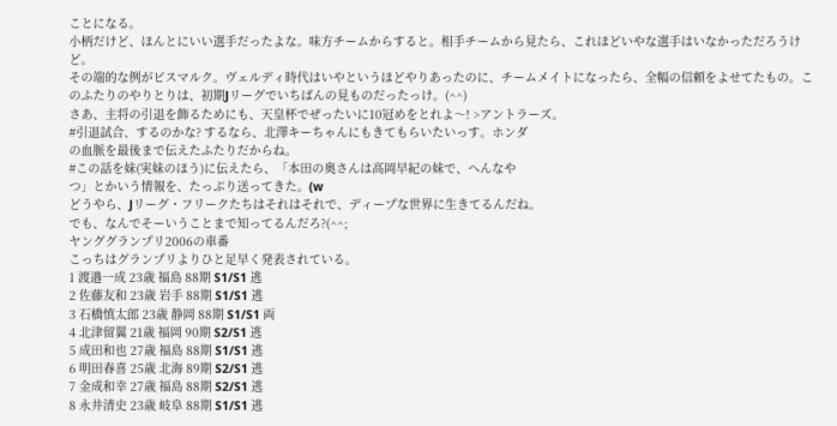ことになる。
小柄だけど、ほんとにいい選手だったよな。味方チームからすると。相手チームから見たら、これほどいやな選手はいなかっただろうけど。
その端的な例がビスマルク。ヴェルディ時代はいやというほどやりあったのに、チームメイトになったら、全幅の信頼をよせてたもの。このふたりのやりとりは、初期Jリーグでいちばんの見ものだったっけ。(^^)
さあ、主将の引退を飾るためにも、天皇杯でぜったいに10冠めをとれよ〜! >アントラーズ。
#引退試合、するのかな? するなら、北澤キーちゃんにもきてもらいたいっす。ホンダ
の血脈を最後まで伝えたふたりだからね。
#この話を妹(実妹のほう)に伝えたら、「本田の奥さんは高岡早紀の妹で、へんなや
つ」とかいう情報を、たっぷり送ってきた。(w
どうやら、Jリーグ・フリークたちはそれはそれで、ディープな世界に生きてるんだね。
でも、なんでそーいうことまで知ってるんだろ?(^^;
ヤンググランプリ2006の車番
こっちはグランプリよりひと足早く発表されている。
1 渡邉一成 23歳 福島 88期 S1/S1 逃
2 佐藤友和 23歳 岩手 88期 S1/S1 逃
3 石橋慎太郎 23歳 静岡 88期 S1/S1 両
4 北津留翼 21歳 福岡 90期 S2/S1 逃
5 成田和也 27歳 福島 88期 S1/S1 逃
6 明田春喜 25歳 北海 89期 S2/S1 逃
7 金成和幸 27歳 福島 88期 S2/S1 逃
8 永井清史 23歳 岐阜 88期 S1/S1 逃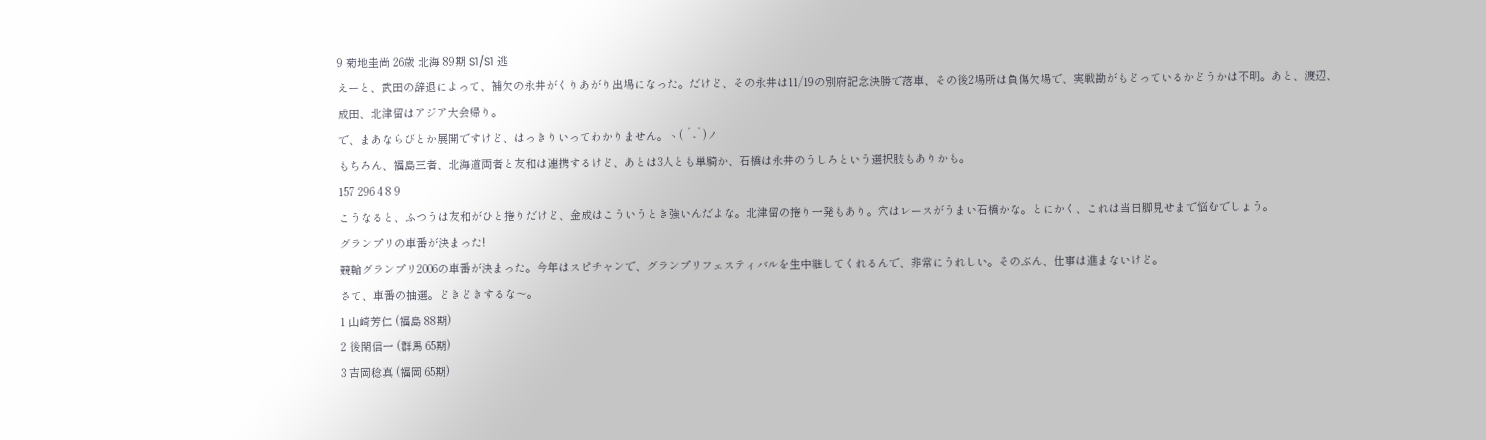9 菊地圭尚 26歳 北海 89期 S1/S1 逃
えーと、武田の辞退によって、補欠の永井がくりあがり出場になった。だけど、その永井は11/19の別府記念決勝で落車、その後2場所は負傷欠場で、実戦勘がもどっているかどうかは不明。あと、渡辺、成田、北津留はアジア大会帰り。
で、まあならびとか展開ですけど、はっきりいってわかりません。ヽ( ´-`)ノ
もちろん、福島三者、北海道両者と友和は連携するけど、あとは3人とも単騎か、石橋は永井のうしろという選択肢もありかも。
157 296 4 8 9
こうなると、ふつうは友和がひと捲りだけど、金成はこういうとき強いんだよな。北津留の捲り一発もあり。穴はレースがうまい石橋かな。とにかく、これは当日脚見せまで悩むでしょう。
グランプリの車番が決まった!
競輪グランプリ2006の車番が決まった。今年はスピチャンで、グランプリフェスティバルを生中継してくれるんで、非常にうれしい。そのぶん、仕事は進まないけど。
さて、車番の抽選。どきどきするな〜。
1 山崎芳仁 (福島 88期)
2 後閑信一 (群馬 65期)
3 吉岡稔真 (福岡 65期)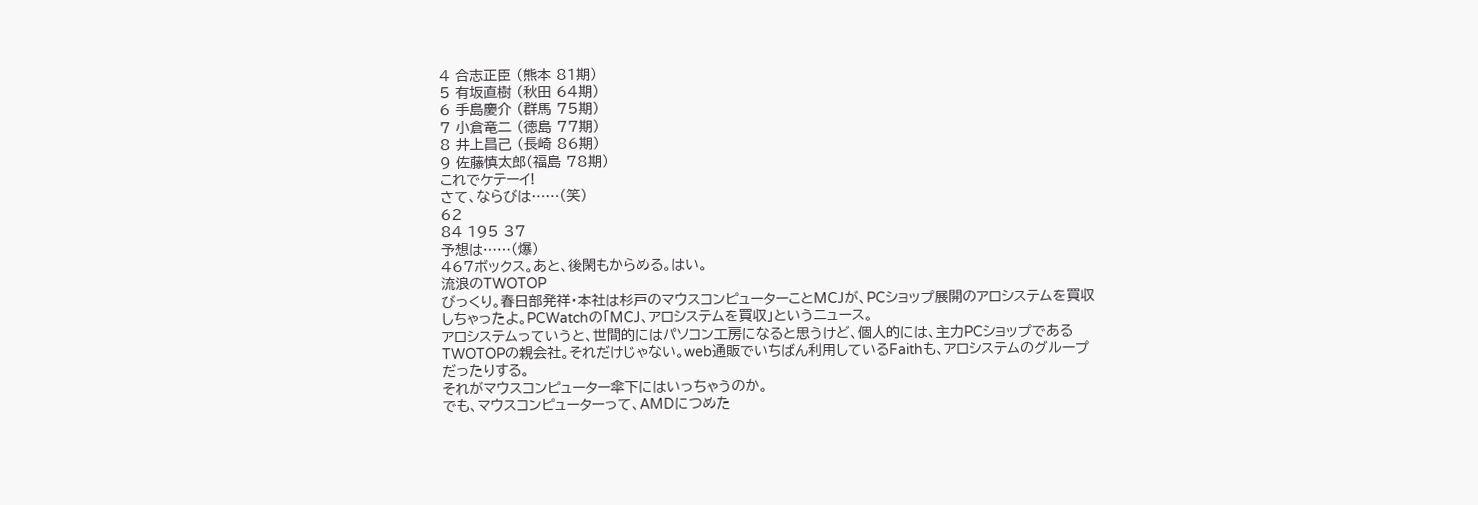4 合志正臣 (熊本 81期)
5 有坂直樹 (秋田 64期)
6 手島慶介 (群馬 75期)
7 小倉竜二 (徳島 77期)
8 井上昌己 (長崎 86期)
9 佐藤慎太郎(福島 78期)
これでケテーイ!
さて、ならびは……(笑)
62
84 195 37
予想は……(爆)
467ボックス。あと、後閑もからめる。はい。
流浪のTWOTOP
びっくり。春日部発祥・本社は杉戸のマウスコンピューターことMCJが、PCショップ展開のアロシステムを買収しちゃったよ。PCWatchの「MCJ、アロシステムを買収」というニュース。
アロシステムっていうと、世間的にはパソコン工房になると思うけど、個人的には、主力PCショップであるTWOTOPの親会社。それだけじゃない。web通販でいちばん利用しているFaithも、アロシステムのグループだったりする。
それがマウスコンピューター傘下にはいっちゃうのか。
でも、マウスコンピューターって、AMDにつめた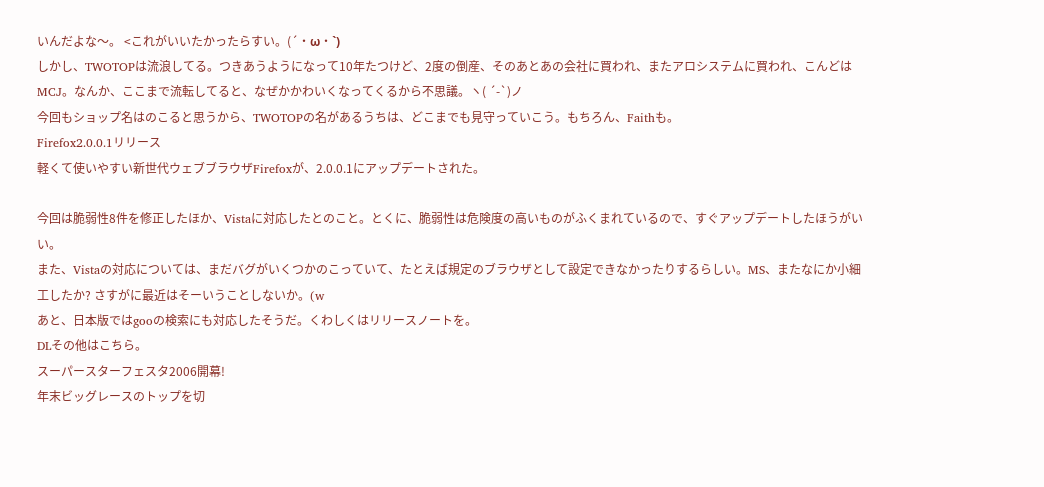いんだよな〜。 <これがいいたかったらすい。(´・ω・`)
しかし、TWOTOPは流浪してる。つきあうようになって10年たつけど、2度の倒産、そのあとあの会社に買われ、またアロシステムに買われ、こんどはMCJ。なんか、ここまで流転してると、なぜかかわいくなってくるから不思議。ヽ( ´-`)ノ
今回もショップ名はのこると思うから、TWOTOPの名があるうちは、どこまでも見守っていこう。もちろん、Faithも。
Firefox2.0.0.1リリース
軽くて使いやすい新世代ウェブブラウザFirefoxが、2.0.0.1にアップデートされた。

今回は脆弱性8件を修正したほか、Vistaに対応したとのこと。とくに、脆弱性は危険度の高いものがふくまれているので、すぐアップデートしたほうがいい。
また、Vistaの対応については、まだバグがいくつかのこっていて、たとえば規定のブラウザとして設定できなかったりするらしい。MS、またなにか小細工したか? さすがに最近はそーいうことしないか。(w
あと、日本版ではgooの検索にも対応したそうだ。くわしくはリリースノートを。
DLその他はこちら。
スーパースターフェスタ2006開幕!
年末ビッグレースのトップを切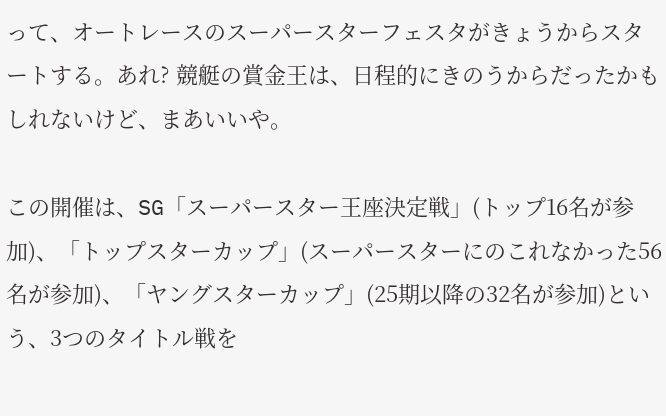って、オートレースのスーパースターフェスタがきょうからスタートする。あれ? 競艇の賞金王は、日程的にきのうからだったかもしれないけど、まあいいや。

この開催は、SG「スーパースター王座決定戦」(トップ16名が参加)、「トップスターカップ」(スーパースターにのこれなかった56名が参加)、「ヤングスターカップ」(25期以降の32名が参加)という、3つのタイトル戦を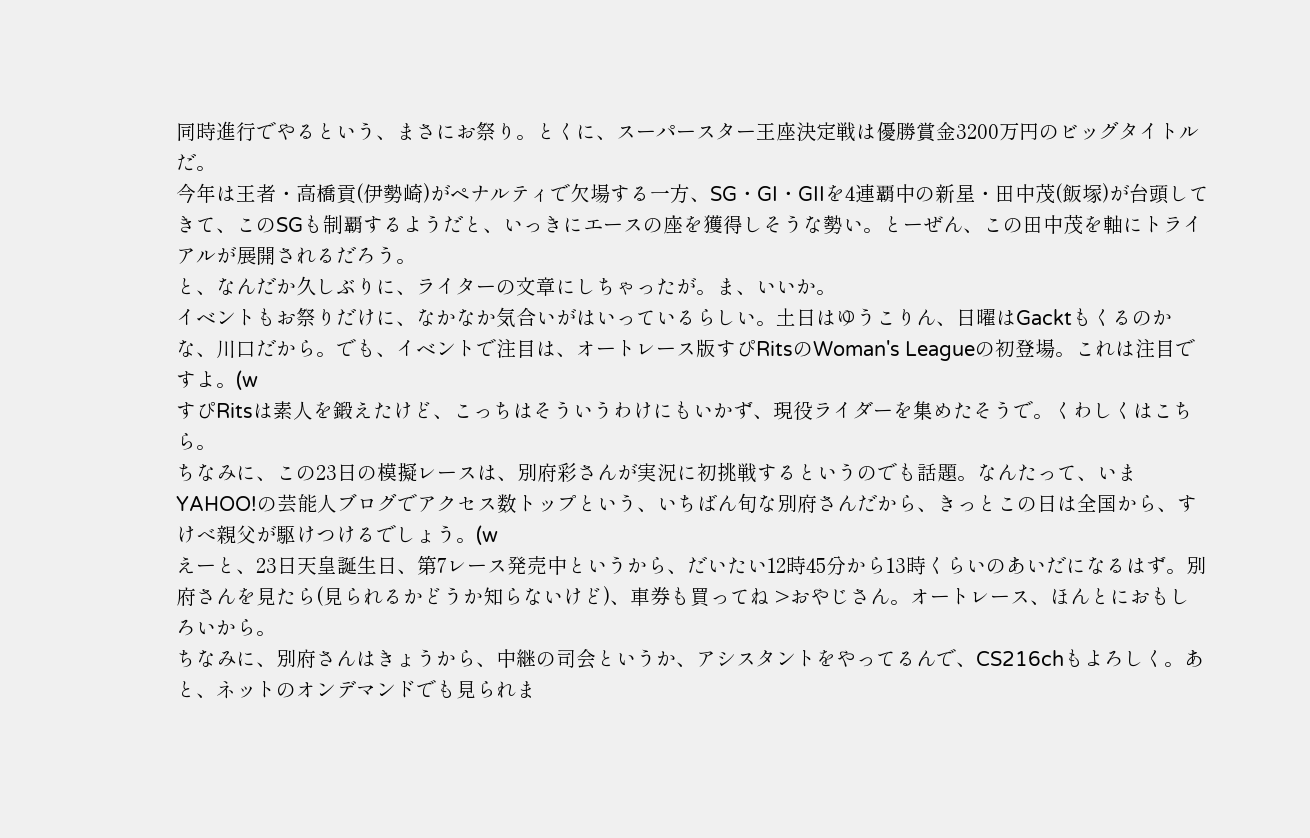同時進行でやるという、まさにお祭り。とくに、スーパースター王座決定戦は優勝賞金3200万円のビッグタイトルだ。
今年は王者・高橋貢(伊勢崎)がペナルティで欠場する一方、SG・GI・GIIを4連覇中の新星・田中茂(飯塚)が台頭してきて、このSGも制覇するようだと、いっきにエースの座を獲得しそうな勢い。とーぜん、この田中茂を軸にトライアルが展開されるだろう。
と、なんだか久しぶりに、ライターの文章にしちゃったが。ま、いいか。
イベントもお祭りだけに、なかなか気合いがはいっているらしい。土日はゆうこりん、日曜はGacktもくるのかな、川口だから。でも、イベントで注目は、オートレース版すぴRitsのWoman's Leagueの初登場。これは注目ですよ。(w
すぴRitsは素人を鍛えたけど、こっちはそういうわけにもいかず、現役ライダーを集めたそうで。くわしくはこちら。
ちなみに、この23日の模擬レースは、別府彩さんが実況に初挑戦するというのでも話題。なんたって、いまYAHOO!の芸能人ブログでアクセス数トップという、いちばん旬な別府さんだから、きっとこの日は全国から、すけべ親父が駆けつけるでしょう。(w
えーと、23日天皇誕生日、第7レース発売中というから、だいたい12時45分から13時くらいのあいだになるはず。別府さんを見たら(見られるかどうか知らないけど)、車券も買ってね >おやじさん。オートレース、ほんとにおもしろいから。
ちなみに、別府さんはきょうから、中継の司会というか、アシスタントをやってるんで、CS216chもよろしく。あと、ネットのオンデマンドでも見られま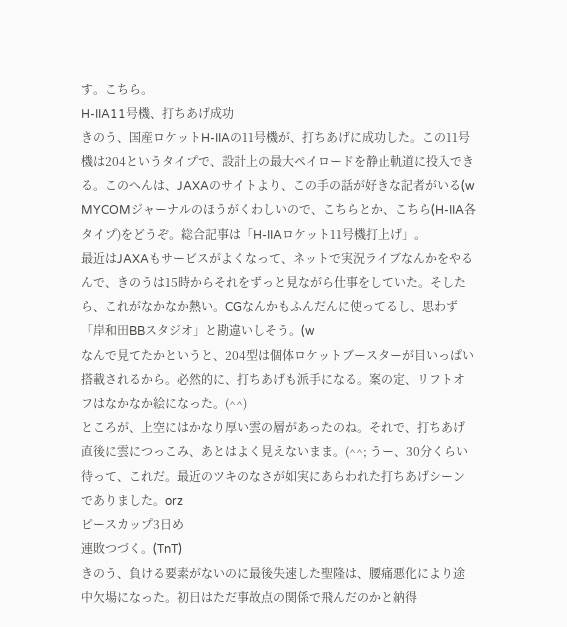す。こちら。
H-IIA11号機、打ちあげ成功
きのう、国産ロケットH-IIAの11号機が、打ちあげに成功した。この11号機は204というタイプで、設計上の最大ペイロードを静止軌道に投入できる。このへんは、JAXAのサイトより、この手の話が好きな記者がいる(w MYCOMジャーナルのほうがくわしいので、こちらとか、こちら(H-IIA各タイプ)をどうぞ。総合記事は「H-IIAロケット11号機打上げ」。
最近はJAXAもサービスがよくなって、ネットで実況ライブなんかをやるんで、きのうは15時からそれをずっと見ながら仕事をしていた。そしたら、これがなかなか熱い。CGなんかもふんだんに使ってるし、思わず「岸和田BBスタジオ」と勘違いしそう。(w
なんで見てたかというと、204型は個体ロケットブースターが目いっぱい搭載されるから。必然的に、打ちあげも派手になる。案の定、リフトオフはなかなか絵になった。(^^)
ところが、上空にはかなり厚い雲の層があったのね。それで、打ちあげ直後に雲につっこみ、あとはよく見えないまま。(^^; うー、30分くらい待って、これだ。最近のツキのなさが如実にあらわれた打ちあげシーンでありました。orz
ピースカップ3日め
連敗つづく。(TnT)
きのう、負ける要素がないのに最後失速した聖隆は、腰痛悪化により途中欠場になった。初日はただ事故点の関係で飛んだのかと納得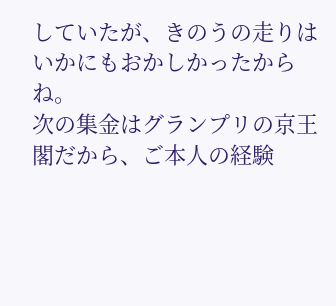していたが、きのうの走りはいかにもおかしかったからね。
次の集金はグランプリの京王閣だから、ご本人の経験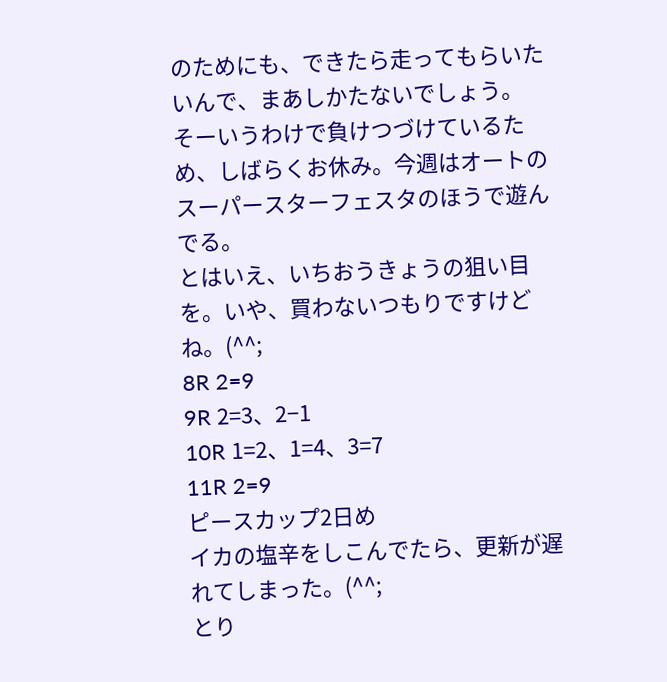のためにも、できたら走ってもらいたいんで、まあしかたないでしょう。
そーいうわけで負けつづけているため、しばらくお休み。今週はオートのスーパースターフェスタのほうで遊んでる。
とはいえ、いちおうきょうの狙い目を。いや、買わないつもりですけどね。(^^;
8R 2=9
9R 2=3、2−1
10R 1=2、1=4、3=7
11R 2=9
ピースカップ2日め
イカの塩辛をしこんでたら、更新が遅れてしまった。(^^;
とり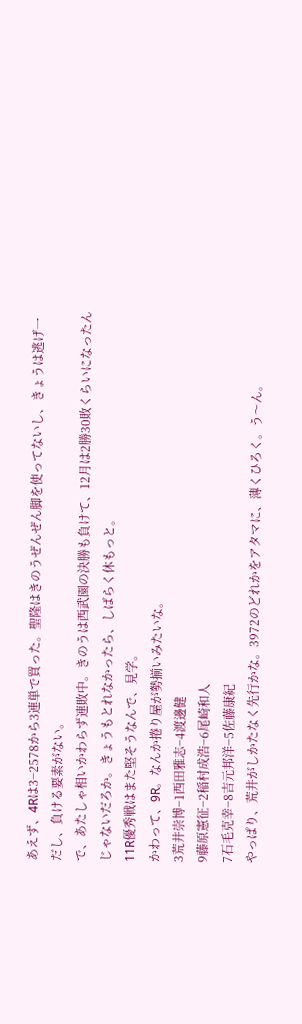あえず、4Rは3−2578から3連単で買った。聖隆はきのうぜんぜん脚を使ってないし、きょうは逃げ一だし、負ける要素がない。
で、あたしゃ相いかわらず連敗中。きのうは西武園の決勝も負けて、12月は2勝30敗くらいになったんじゃないだろか。きょうもとれなかったら、しばらく休もっと。
11R優秀戦はまた堅そうなんで、見学。
かわって、9R。なんか捲り屋が勢揃いみたいな。
3荒井崇博−1西田雅志−4渡邊健
9藤原憲征−2稲村成浩−6尾崎和人
7石毛克幸−8吉元邦洋−5佐藤康紀
やっぱり、荒井がしかたなく先行かな。3972のどれかをアタマに、薄くひろく。う〜ん。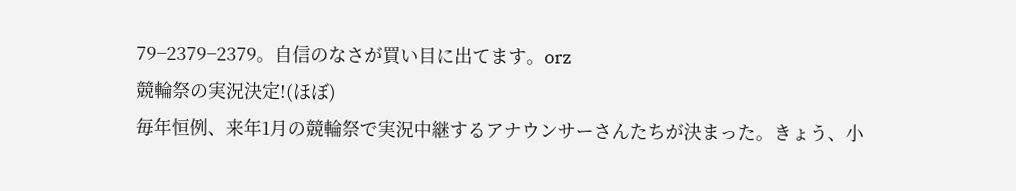79−2379−2379。自信のなさが買い目に出てます。orz
競輪祭の実況決定!(ほぼ)
毎年恒例、来年1月の競輪祭で実況中継するアナウンサーさんたちが決まった。きょう、小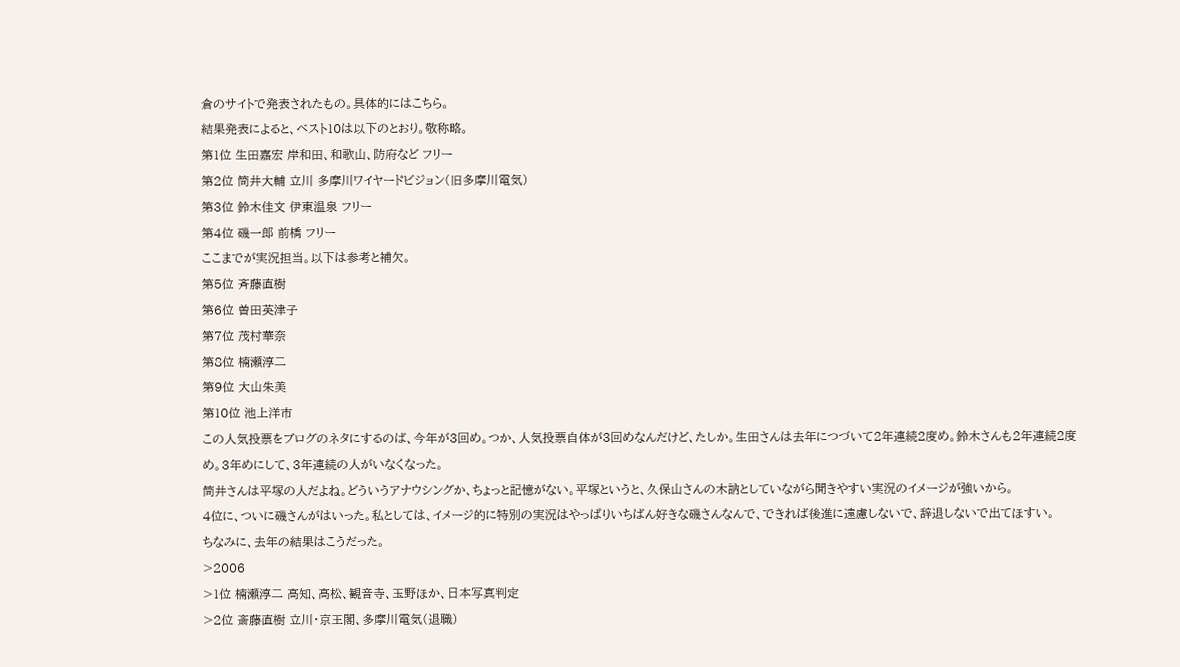倉のサイトで発表されたもの。具体的にはこちら。
結果発表によると、ベスト10は以下のとおり。敬称略。
第1位 生田嘉宏 岸和田、和歌山、防府など フリー
第2位 筒井大輔 立川 多摩川ワイヤードビジョン(旧多摩川電気)
第3位 鈴木佳文 伊東温泉 フリー
第4位 磯一郎 前橋 フリー
ここまでが実況担当。以下は参考と補欠。
第5位 斉藤直樹
第6位 曽田英津子
第7位 茂村華奈
第8位 楠瀬淳二
第9位 大山朱美
第10位 池上洋市
この人気投票をブログのネタにするのば、今年が3回め。つか、人気投票自体が3回めなんだけど、たしか。生田さんは去年につづいて2年連続2度め。鈴木さんも2年連続2度め。3年めにして、3年連続の人がいなくなった。
筒井さんは平塚の人だよね。どういうアナウシングか、ちょっと記憶がない。平塚というと、久保山さんの木訥としていながら聞きやすい実況のイメージが強いから。
4位に、ついに磯さんがはいった。私としては、イメージ的に特別の実況はやっぱりいちばん好きな磯さんなんで、できれば後進に遠慮しないで、辞退しないで出てほすい。
ちなみに、去年の結果はこうだった。
>2006
>1位 楠瀬淳二 高知、高松、観音寺、玉野ほか、日本写真判定
>2位 斎藤直樹 立川・京王閣、多摩川電気(退職)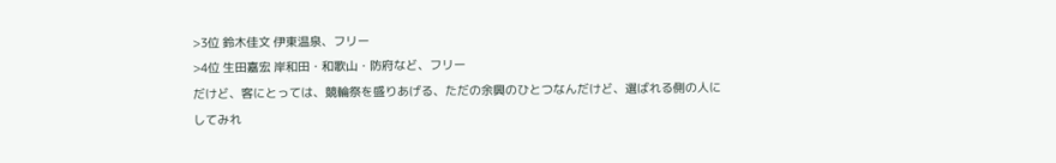>3位 鈴木佳文 伊東温泉、フリー
>4位 生田嘉宏 岸和田・和歌山・防府など、フリー
だけど、客にとっては、競輪祭を盛りあげる、ただの余興のひとつなんだけど、選ばれる側の人にしてみれ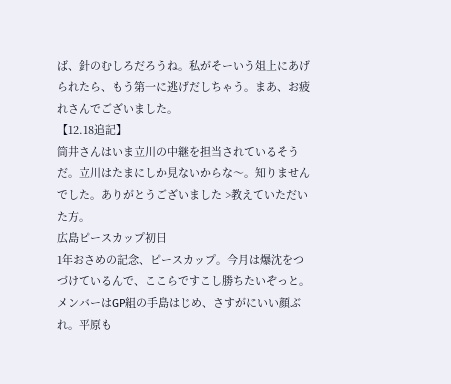ば、針のむしろだろうね。私がそーいう俎上にあげられたら、もう第一に逃げだしちゃう。まあ、お疲れさんでございました。
【12.18追記】
筒井さんはいま立川の中継を担当されているそうだ。立川はたまにしか見ないからな〜。知りませんでした。ありがとうございました >教えていただいた方。
広島ピースカップ初日
1年おさめの記念、ピースカップ。今月は爆沈をつづけているんで、ここらですこし勝ちたいぞっと。メンバーはGP組の手島はじめ、さすがにいい顔ぶれ。平原も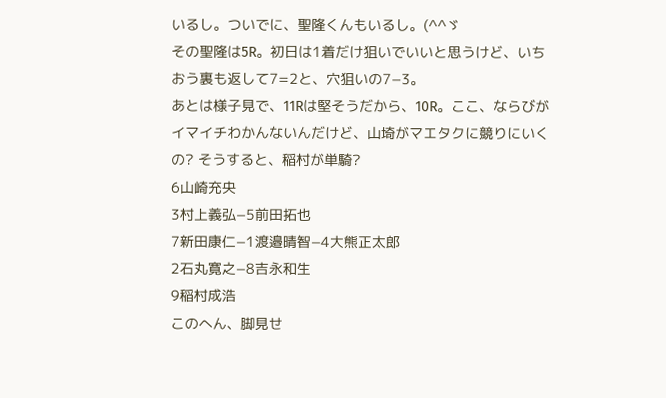いるし。ついでに、聖隆くんもいるし。(^^ゞ
その聖隆は5R。初日は1着だけ狙いでいいと思うけど、いちおう裏も返して7=2と、穴狙いの7−3。
あとは様子見で、11Rは堅そうだから、10R。ここ、ならびがイマイチわかんないんだけど、山埼がマエタクに競りにいくの? そうすると、稲村が単騎?
6山崎充央
3村上義弘−5前田拓也
7新田康仁−1渡邉晴智−4大熊正太郎
2石丸寛之−8吉永和生
9稲村成浩
このへん、脚見せ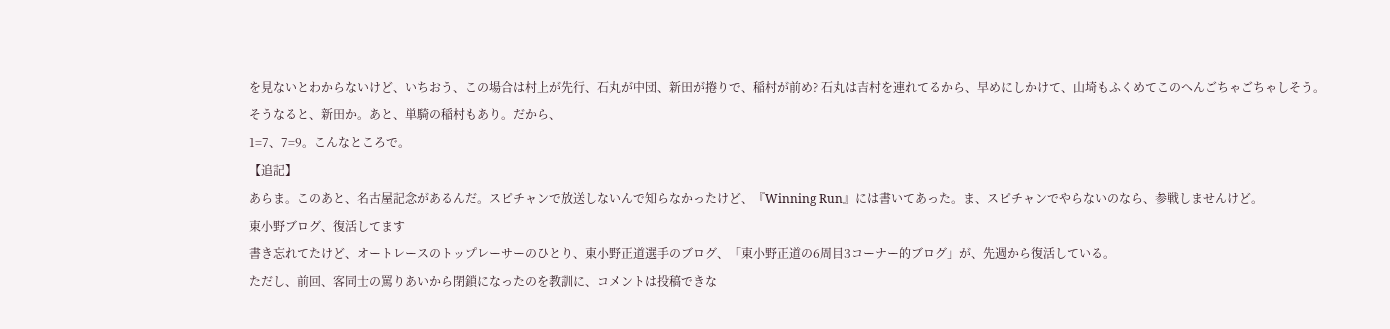を見ないとわからないけど、いちおう、この場合は村上が先行、石丸が中団、新田が捲りで、稲村が前め? 石丸は吉村を連れてるから、早めにしかけて、山埼もふくめてこのへんごちゃごちゃしそう。そうなると、新田か。あと、単騎の稲村もあり。だから、
1=7、7=9。こんなところで。
【追記】
あらま。このあと、名古屋記念があるんだ。スピチャンで放送しないんで知らなかったけど、『Winning Run』には書いてあった。ま、スピチャンでやらないのなら、参戦しませんけど。
東小野ブログ、復活してます
書き忘れてたけど、オートレースのトップレーサーのひとり、東小野正道選手のブログ、「東小野正道の6周目3コーナー的ブログ」が、先週から復活している。
ただし、前回、客同士の罵りあいから閉鎖になったのを教訓に、コメントは投稿できな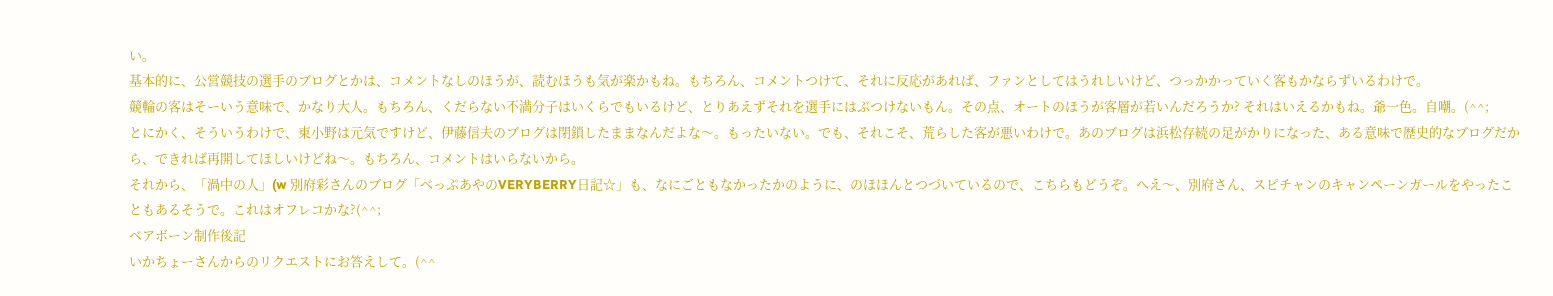い。
基本的に、公営競技の選手のブログとかは、コメントなしのほうが、読むほうも気が楽かもね。もちろん、コメントつけて、それに反応があれば、ファンとしてはうれしいけど、つっかかっていく客もかならずいるわけで。
競輪の客はそーいう意味で、かなり大人。もちろん、くだらない不満分子はいくらでもいるけど、とりあえずそれを選手にはぶつけないもん。その点、オートのほうが客層が若いんだろうか? それはいえるかもね。爺一色。自嘲。(^^;
とにかく、そういうわけで、東小野は元気ですけど、伊藤信夫のブログは閉鎖したままなんだよな〜。もったいない。でも、それこそ、荒らした客が悪いわけで。あのブログは浜松存続の足がかりになった、ある意味で歴史的なブログだから、できれば再開してほしいけどね〜。もちろん、コメントはいらないから。
それから、「渦中の人」(w 別府彩さんのブログ「べっぷあやのVERYBERRY日記☆」も、なにごともなかったかのように、のほほんとつづいているので、こちらもどうぞ。へえ〜、別府さん、スピチャンのキャンペーンガールをやったこともあるそうで。これはオフレコかな?(^^;
ベアボーン制作後記
いかちょーさんからのリクエストにお答えして。(^^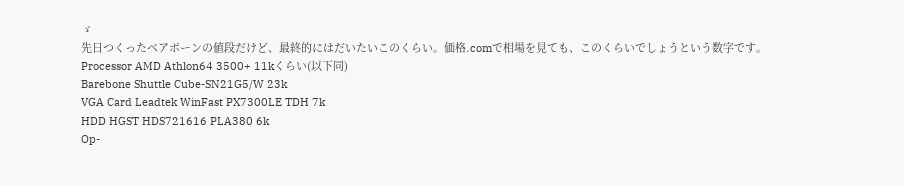ゞ
先日つくったベアボーンの値段だけど、最終的にはだいたいこのくらい。価格.comで相場を見ても、このくらいでしょうという数字です。
Processor AMD Athlon64 3500+ 11kくらい(以下同)
Barebone Shuttle Cube-SN21G5/W 23k
VGA Card Leadtek WinFast PX7300LE TDH 7k
HDD HGST HDS721616 PLA380 6k
Op-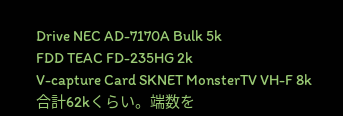Drive NEC AD-7170A Bulk 5k
FDD TEAC FD-235HG 2k
V-capture Card SKNET MonsterTV VH-F 8k
合計62kくらい。端数を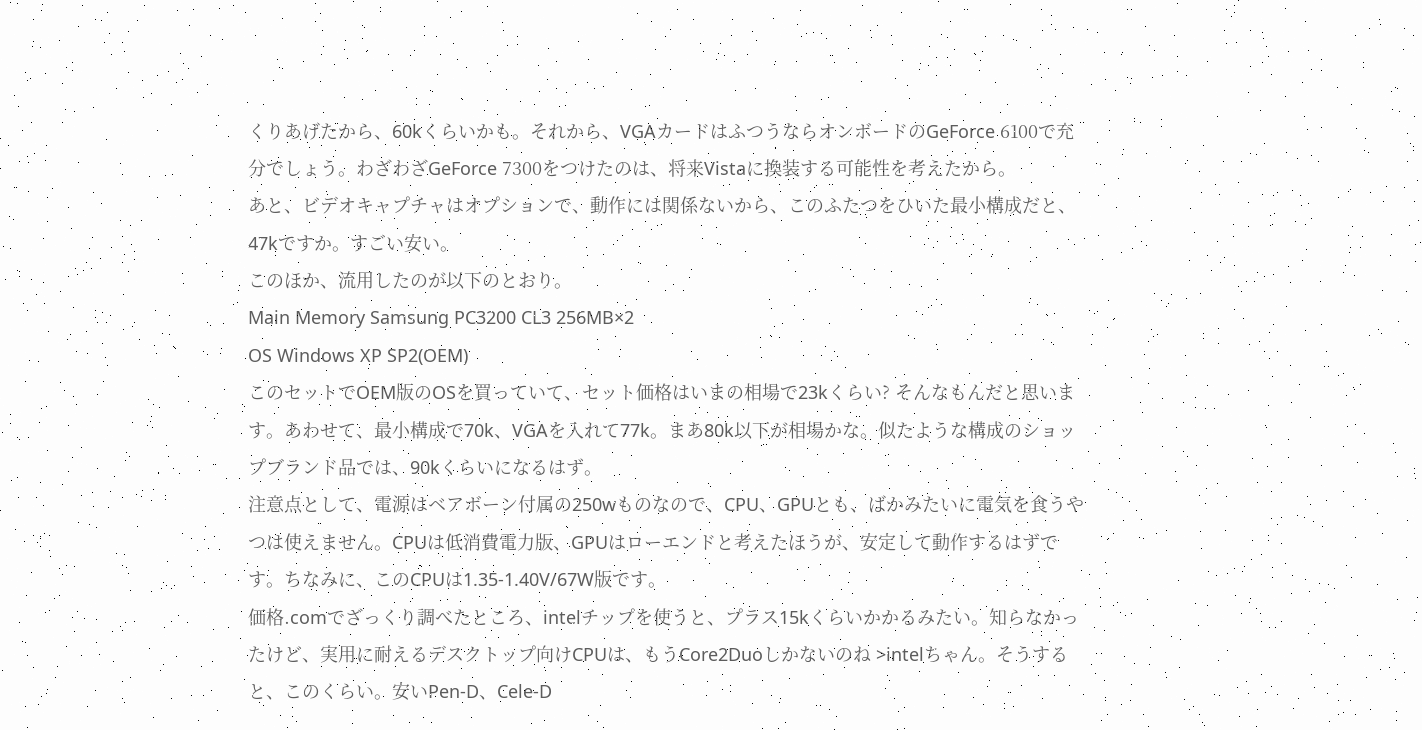くりあげたから、60kくらいかも。それから、VGAカードはふつうならオンボードのGeForce 6100で充分でしょう。わざわざGeForce 7300をつけたのは、将来Vistaに換装する可能性を考えたから。
あと、ビデオキャプチャはオプションで、動作には関係ないから、このふたつをひいた最小構成だと、47kですか。すごい安い。
このほか、流用したのが以下のとおり。
Main Memory Samsung PC3200 CL3 256MB×2
OS Windows XP SP2(OEM)
このセットでOEM版のOSを買っていて、セット価格はいまの相場で23kくらい? そんなもんだと思います。あわせて、最小構成で70k、VGAを入れて77k。まあ80k以下が相場かな。似たような構成のショップブランド品では、90kくらいになるはず。
注意点として、電源はベアボーン付属の250wものなので、CPU、GPUとも、ばかみたいに電気を食うやつは使えません。CPUは低消費電力版、GPUはローエンドと考えたほうが、安定して動作するはずです。ちなみに、このCPUは1.35-1.40V/67W版です。
価格.comでざっくり調べたところ、intelチップを使うと、プラス15kくらいかかるみたい。知らなかったけど、実用に耐えるデスクトップ向けCPUは、もうCore2Duoしかないのね >intelちゃん。そうすると、このくらい。安いPen-D、Cele-D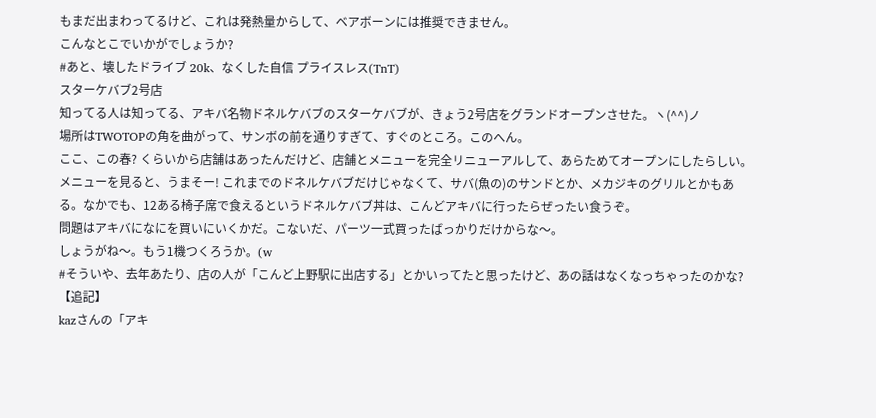もまだ出まわってるけど、これは発熱量からして、ベアボーンには推奨できません。
こんなとこでいかがでしょうか?
#あと、壊したドライブ 20k、なくした自信 プライスレス(TnT)
スターケバブ2号店
知ってる人は知ってる、アキバ名物ドネルケバブのスターケバブが、きょう2号店をグランドオープンさせた。ヽ(^^)ノ
場所はTWOTOPの角を曲がって、サンボの前を通りすぎて、すぐのところ。このへん。
ここ、この春? くらいから店舗はあったんだけど、店舗とメニューを完全リニューアルして、あらためてオープンにしたらしい。
メニューを見ると、うまそー! これまでのドネルケバブだけじゃなくて、サバ(魚の)のサンドとか、メカジキのグリルとかもある。なかでも、12ある椅子席で食えるというドネルケバブ丼は、こんどアキバに行ったらぜったい食うぞ。
問題はアキバになにを買いにいくかだ。こないだ、パーツ一式買ったばっかりだけからな〜。
しょうがね〜。もう1機つくろうか。(w
#そういや、去年あたり、店の人が「こんど上野駅に出店する」とかいってたと思ったけど、あの話はなくなっちゃったのかな?
【追記】
kazさんの「アキ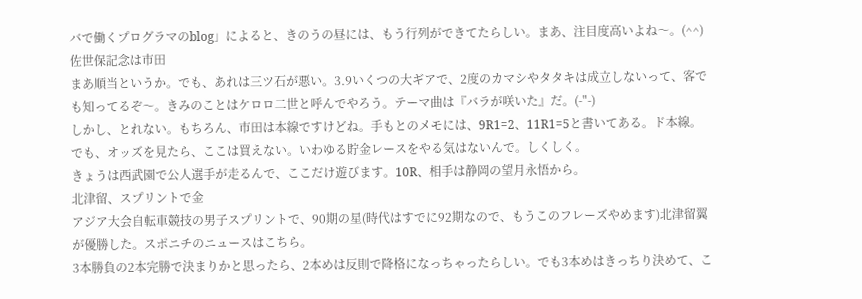バで働くプログラマのblog」によると、きのうの昼には、もう行列ができてたらしい。まあ、注目度高いよね〜。(^^)
佐世保記念は市田
まあ順当というか。でも、あれは三ツ石が悪い。3.9いくつの大ギアで、2度のカマシやタタキは成立しないって、客でも知ってるぞ〜。きみのことはケロロ二世と呼んでやろう。テーマ曲は『バラが咲いた』だ。(-"-)
しかし、とれない。もちろん、市田は本線ですけどね。手もとのメモには、9R1=2、11R1=5と書いてある。ド本線。でも、オッズを見たら、ここは買えない。いわゆる貯金レースをやる気はないんで。しくしく。
きょうは西武園で公人選手が走るんで、ここだけ遊びます。10R、相手は静岡の望月永悟から。
北津留、スプリントで金
アジア大会自転車競技の男子スプリントで、90期の星(時代はすでに92期なので、もうこのフレーズやめます)北津留翼が優勝した。スポニチのニュースはこちら。
3本勝負の2本完勝で決まりかと思ったら、2本めは反則で降格になっちゃったらしい。でも3本めはきっちり決めて、こ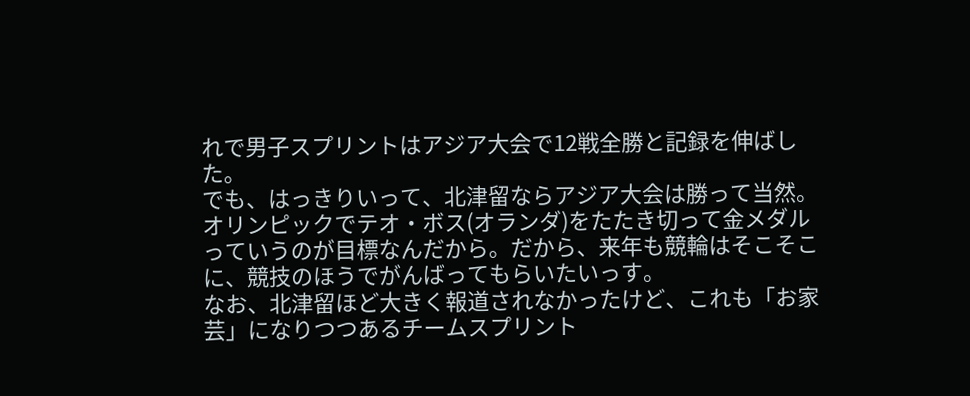れで男子スプリントはアジア大会で12戦全勝と記録を伸ばした。
でも、はっきりいって、北津留ならアジア大会は勝って当然。オリンピックでテオ・ボス(オランダ)をたたき切って金メダルっていうのが目標なんだから。だから、来年も競輪はそこそこに、競技のほうでがんばってもらいたいっす。
なお、北津留ほど大きく報道されなかったけど、これも「お家芸」になりつつあるチームスプリント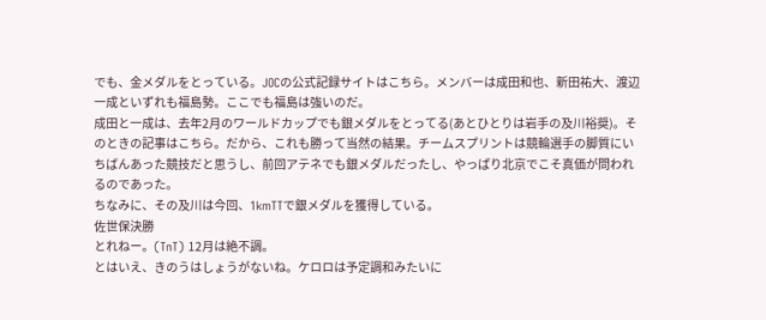でも、金メダルをとっている。JOCの公式記録サイトはこちら。メンバーは成田和也、新田祐大、渡辺一成といずれも福島勢。ここでも福島は強いのだ。
成田と一成は、去年2月のワールドカップでも銀メダルをとってる(あとひとりは岩手の及川裕奨)。そのときの記事はこちら。だから、これも勝って当然の結果。チームスプリントは競輪選手の脚質にいちばんあった競技だと思うし、前回アテネでも銀メダルだったし、やっぱり北京でこそ真価が問われるのであった。
ちなみに、その及川は今回、1kmTTで銀メダルを獲得している。
佐世保決勝
とれねー。(TnT) 12月は絶不調。
とはいえ、きのうはしょうがないね。ケロロは予定調和みたいに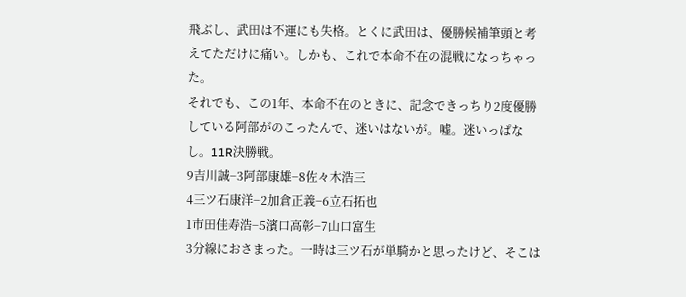飛ぶし、武田は不運にも失格。とくに武田は、優勝候補筆頭と考えてただけに痛い。しかも、これで本命不在の混戦になっちゃった。
それでも、この1年、本命不在のときに、記念できっちり2度優勝している阿部がのこったんで、迷いはないが。嘘。迷いっぱなし。11R決勝戦。
9吉川誠−3阿部康雄−8佐々木浩三
4三ツ石康洋−2加倉正義−6立石拓也
1市田佳寿浩−5濱口高彰−7山口富生
3分線におさまった。一時は三ツ石が単騎かと思ったけど、そこは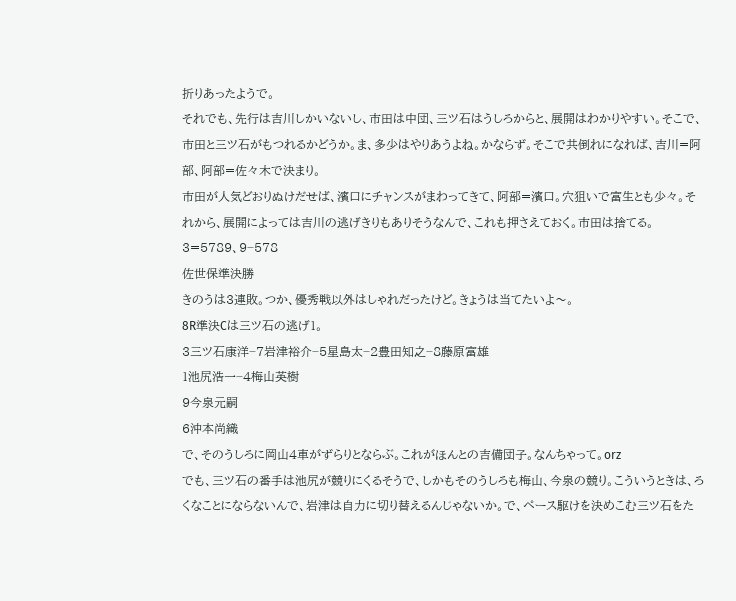折りあったようで。
それでも、先行は吉川しかいないし、市田は中団、三ツ石はうしろからと、展開はわかりやすい。そこで、市田と三ツ石がもつれるかどうか。ま、多少はやりあうよね。かならず。そこで共倒れになれば、吉川=阿部、阿部=佐々木で決まり。
市田が人気どおりぬけだせば、濱口にチャンスがまわってきて、阿部=濱口。穴狙いで富生とも少々。それから、展開によっては吉川の逃げきりもありそうなんで、これも押さえておく。市田は捨てる。
3=5789、9−578
佐世保準決勝
きのうは3連敗。つか、優秀戦以外はしゃれだったけど。きょうは当てたいよ〜。
8R準決Cは三ツ石の逃げ1。
3三ツ石康洋−7岩津裕介−5星島太−2豊田知之−8藤原富雄
1池尻浩一−4梅山英樹
9今泉元嗣
6沖本尚織
で、そのうしろに岡山4車がずらりとならぶ。これがほんとの吉備団子。なんちゃって。orz
でも、三ツ石の番手は池尻が競りにくるそうで、しかもそのうしろも梅山、今泉の競り。こういうときは、ろくなことにならないんで、岩津は自力に切り替えるんじゃないか。で、ペース駆けを決めこむ三ツ石をた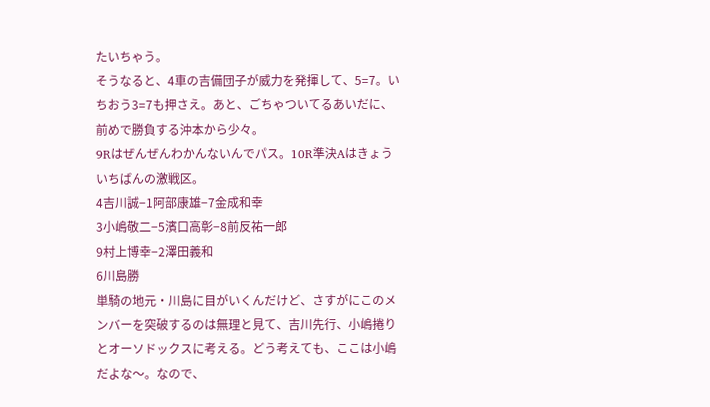たいちゃう。
そうなると、4車の吉備団子が威力を発揮して、5=7。いちおう3=7も押さえ。あと、ごちゃついてるあいだに、前めで勝負する沖本から少々。
9Rはぜんぜんわかんないんでパス。10R準決Aはきょういちばんの激戦区。
4吉川誠−1阿部康雄−7金成和幸
3小嶋敬二−5濱口高彰−8前反祐一郎
9村上博幸−2澤田義和
6川島勝
単騎の地元・川島に目がいくんだけど、さすがにこのメンバーを突破するのは無理と見て、吉川先行、小嶋捲りとオーソドックスに考える。どう考えても、ここは小嶋だよな〜。なので、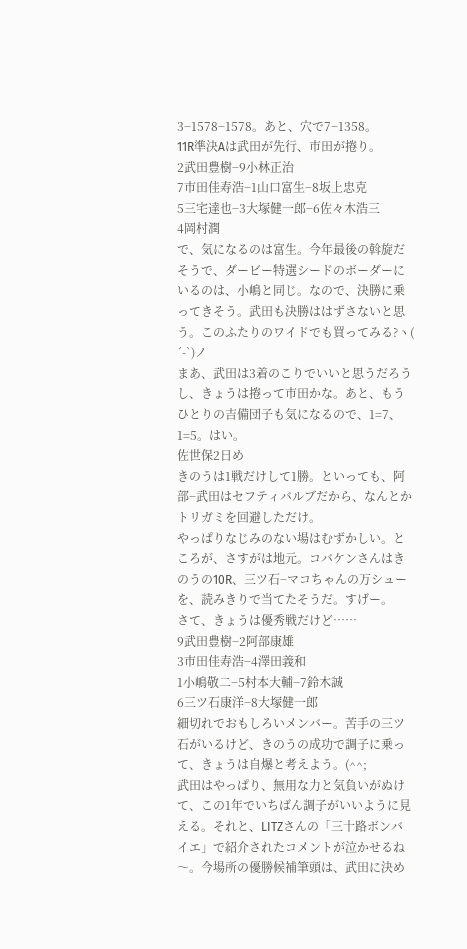3−1578−1578。あと、穴で7−1358。
11R準決Aは武田が先行、市田が捲り。
2武田豊樹−9小林正治
7市田佳寿浩−1山口富生−8坂上忠克
5三宅達也−3大塚健一郎−6佐々木浩三
4岡村潤
で、気になるのは富生。今年最後の斡旋だそうで、ダービー特選シードのボーダーにいるのは、小嶋と同じ。なので、決勝に乗ってきそう。武田も決勝ははずさないと思う。このふたりのワイドでも買ってみる?ヽ( ´-`)ノ
まあ、武田は3着のこりでいいと思うだろうし、きょうは捲って市田かな。あと、もうひとりの吉備団子も気になるので、1=7、1=5。はい。
佐世保2日め
きのうは1戦だけして1勝。といっても、阿部−武田はセフティバルブだから、なんとかトリガミを回避しただけ。
やっぱりなじみのない場はむずかしい。ところが、さすがは地元。コバケンさんはきのうの10R、三ツ石−マコちゃんの万シューを、読みきりで当てたそうだ。すげー。
さて、きょうは優秀戦だけど……
9武田豊樹−2阿部康雄
3市田佳寿浩−4澤田義和
1小嶋敬二−5村本大輔−7鈴木誠
6三ツ石康洋−8大塚健一郎
細切れでおもしろいメンバー。苦手の三ツ石がいるけど、きのうの成功で調子に乗って、きょうは自爆と考えよう。(^^;
武田はやっぱり、無用な力と気負いがぬけて、この1年でいちばん調子がいいように見える。それと、LITZさんの「三十路ボンバイエ」で紹介されたコメントが泣かせるね〜。今場所の優勝候補筆頭は、武田に決め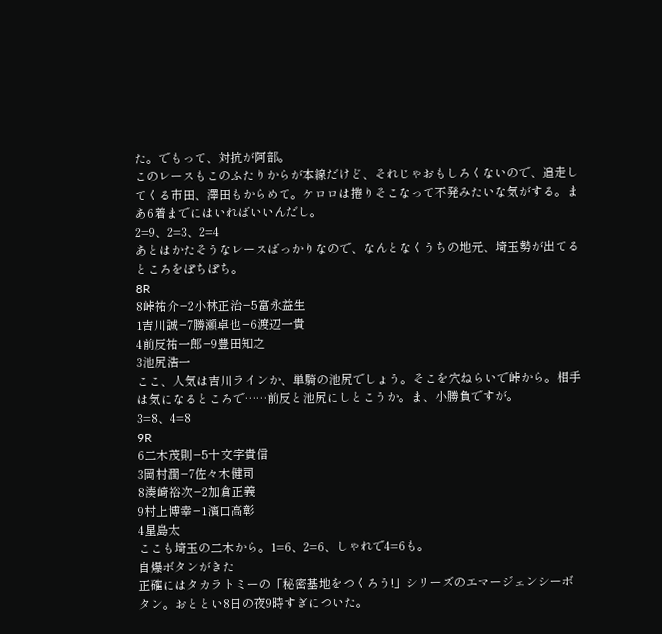た。でもって、対抗が阿部。
このレースもこのふたりからが本線だけど、それじゃおもしろくないので、追走してくる市田、澤田もからめて。ケロロは捲りそこなって不発みたいな気がする。まあ6着までにはいればいいんだし。
2=9、2=3、2=4
あとはかたそうなレースばっかりなので、なんとなくうちの地元、埼玉勢が出てるところをぽちぽち。
8R
8峠祐介−2小林正治−5富永益生
1吉川誠−7勝瀬卓也−6渡辺一貴
4前反祐一郎−9豊田知之
3池尻浩一
ここ、人気は吉川ラインか、単騎の池尻でしょう。そこを穴ねらいで峠から。相手は気になるところで……前反と池尻にしとこうか。ま、小勝負ですが。
3=8、4=8
9R
6二木茂則−5十文字貴信
3岡村潤−7佐々木健司
8湊崎裕次−2加倉正義
9村上博幸−1濱口高彰
4星島太
ここも埼玉の二木から。1=6、2=6、しゃれで4=6も。
自爆ボタンがきた
正確にはタカラトミーの「秘密基地をつくろう!」シリーズのエマージェンシーボタン。おととい8日の夜9時すぎについた。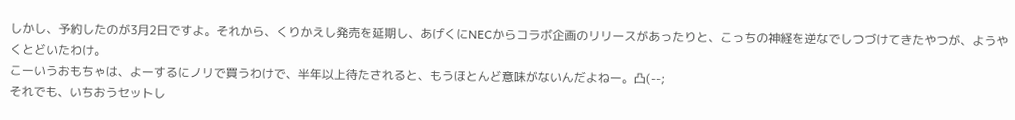しかし、予約したのが3月2日ですよ。それから、くりかえし発売を延期し、あげくにNECからコラボ企画のリリースがあったりと、こっちの神経を逆なでしつづけてきたやつが、ようやくとどいたわけ。
こーいうおもちゃは、よーするにノリで買うわけで、半年以上待たされると、もうほとんど意味がないんだよねー。凸(--;
それでも、いちおうセットし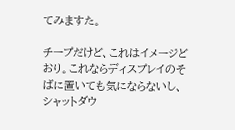てみますた。

チープだけど、これはイメージどおり。これならディスプレイのそばに置いても気にならないし、シャットダウ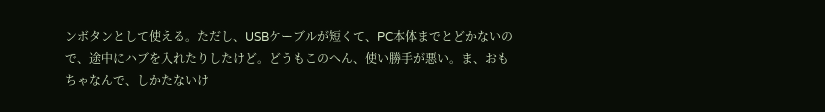ンボタンとして使える。ただし、USBケーブルが短くて、PC本体までとどかないので、途中にハブを入れたりしたけど。どうもこのへん、使い勝手が悪い。ま、おもちゃなんで、しかたないけ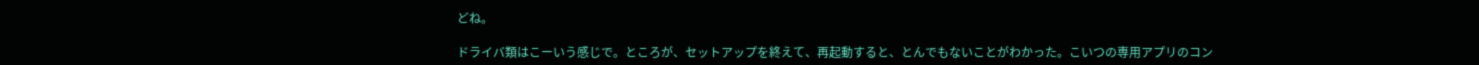どね。

ドライバ類はこーいう感じで。ところが、セットアップを終えて、再起動すると、とんでもないことがわかった。こいつの専用アプリのコン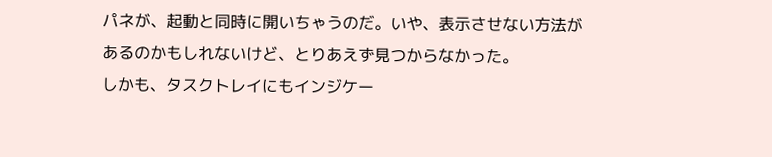パネが、起動と同時に開いちゃうのだ。いや、表示させない方法があるのかもしれないけど、とりあえず見つからなかった。
しかも、タスクトレイにもインジケー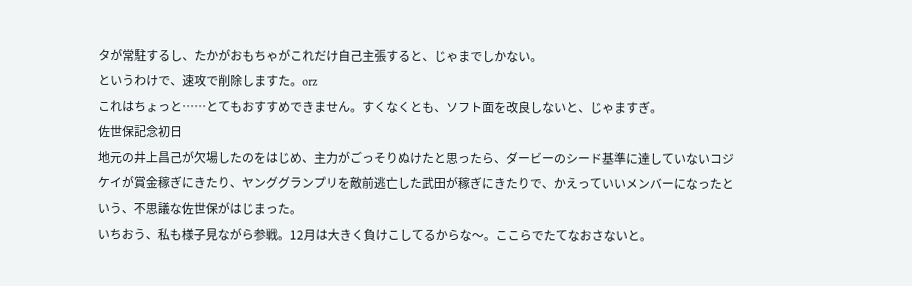タが常駐するし、たかがおもちゃがこれだけ自己主張すると、じゃまでしかない。
というわけで、速攻で削除しますた。orz
これはちょっと……とてもおすすめできません。すくなくとも、ソフト面を改良しないと、じゃますぎ。
佐世保記念初日
地元の井上昌己が欠場したのをはじめ、主力がごっそりぬけたと思ったら、ダービーのシード基準に達していないコジケイが賞金稼ぎにきたり、ヤンググランプリを敵前逃亡した武田が稼ぎにきたりで、かえっていいメンバーになったという、不思議な佐世保がはじまった。
いちおう、私も様子見ながら参戦。12月は大きく負けこしてるからな〜。ここらでたてなおさないと。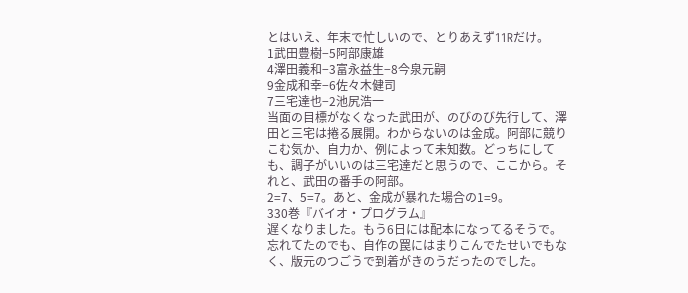とはいえ、年末で忙しいので、とりあえず11Rだけ。
1武田豊樹−5阿部康雄
4澤田義和−3富永益生−8今泉元嗣
9金成和幸−6佐々木健司
7三宅達也−2池尻浩一
当面の目標がなくなった武田が、のびのび先行して、澤田と三宅は捲る展開。わからないのは金成。阿部に競りこむ気か、自力か、例によって未知数。どっちにしても、調子がいいのは三宅達だと思うので、ここから。それと、武田の番手の阿部。
2=7、5=7。あと、金成が暴れた場合の1=9。
330巻『バイオ・プログラム』
遅くなりました。もう6日には配本になってるそうで。忘れてたのでも、自作の罠にはまりこんでたせいでもなく、版元のつごうで到着がきのうだったのでした。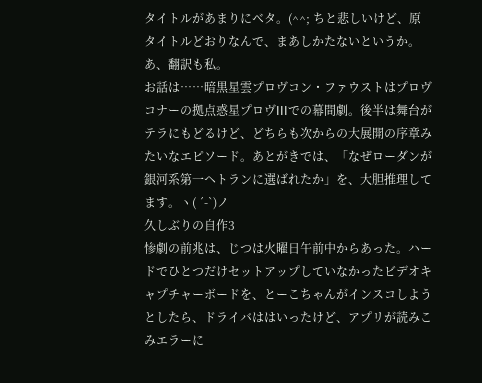タイトルがあまりにベタ。(^^; ちと悲しいけど、原タイトルどおりなんで、まあしかたないというか。あ、翻訳も私。
お話は……暗黒星雲プロヴコン・ファウストはプロヴコナーの拠点惑星プロヴIIIでの幕間劇。後半は舞台がテラにもどるけど、どちらも次からの大展開の序章みたいなエピソード。あとがきでは、「なぜローダンが銀河系第一ヘトランに選ばれたか」を、大胆推理してます。ヽ( ´-`)ノ
久しぶりの自作3
惨劇の前兆は、じつは火曜日午前中からあった。ハードでひとつだけセットアップしていなかったビデオキャプチャーボードを、とーこちゃんがインスコしようとしたら、ドライバははいったけど、アプリが読みこみエラーに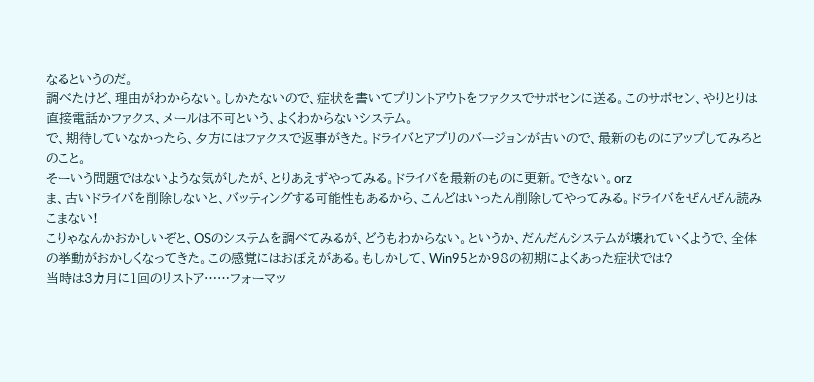なるというのだ。
調べたけど、理由がわからない。しかたないので、症状を書いてプリントアウトをファクスでサポセンに送る。このサポセン、やりとりは直接電話かファクス、メールは不可という、よくわからないシステム。
で、期待していなかったら、夕方にはファクスで返事がきた。ドライバとアプリのバージョンが古いので、最新のものにアップしてみろとのこと。
そーいう問題ではないような気がしたが、とりあえずやってみる。ドライバを最新のものに更新。できない。orz
ま、古いドライバを削除しないと、バッティングする可能性もあるから、こんどはいったん削除してやってみる。ドライバをぜんぜん読みこまない!
こりゃなんかおかしいぞと、OSのシステムを調べてみるが、どうもわからない。というか、だんだんシステムが壊れていくようで、全体の挙動がおかしくなってきた。この感覚にはおぼえがある。もしかして、Win95とか98の初期によくあった症状では?
当時は3カ月に1回のリストア……フォーマッ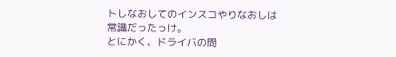トしなおしてのインスコやりなおしは常識だったっけ。
とにかく、ドライバの問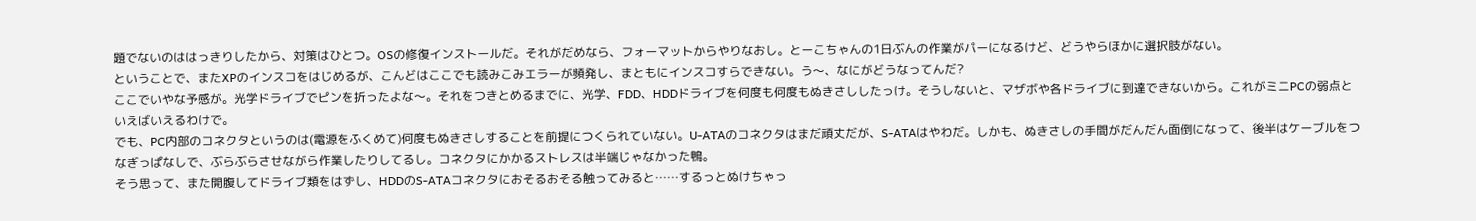題でないのははっきりしたから、対策はひとつ。OSの修復インストールだ。それがだめなら、フォーマットからやりなおし。とーこちゃんの1日ぶんの作業がパーになるけど、どうやらほかに選択肢がない。
ということで、またXPのインスコをはじめるが、こんどはここでも読みこみエラーが頻発し、まともにインスコすらできない。う〜、なにがどうなってんだ?
ここでいやな予感が。光学ドライブでピンを折ったよな〜。それをつきとめるまでに、光学、FDD、HDDドライブを何度も何度もぬきさししたっけ。そうしないと、マザボや各ドライブに到達できないから。これがミニPCの弱点といえばいえるわけで。
でも、PC内部のコネクタというのは(電源をふくめて)何度もぬきさしすることを前提につくられていない。U-ATAのコネクタはまだ頑丈だが、S-ATAはやわだ。しかも、ぬきさしの手間がだんだん面倒になって、後半はケーブルをつなぎっぱなしで、ぶらぶらさせながら作業したりしてるし。コネクタにかかるストレスは半端じゃなかった鴨。
そう思って、また開腹してドライブ類をはずし、HDDのS-ATAコネクタにおそるおそる触ってみると……するっとぬけちゃっ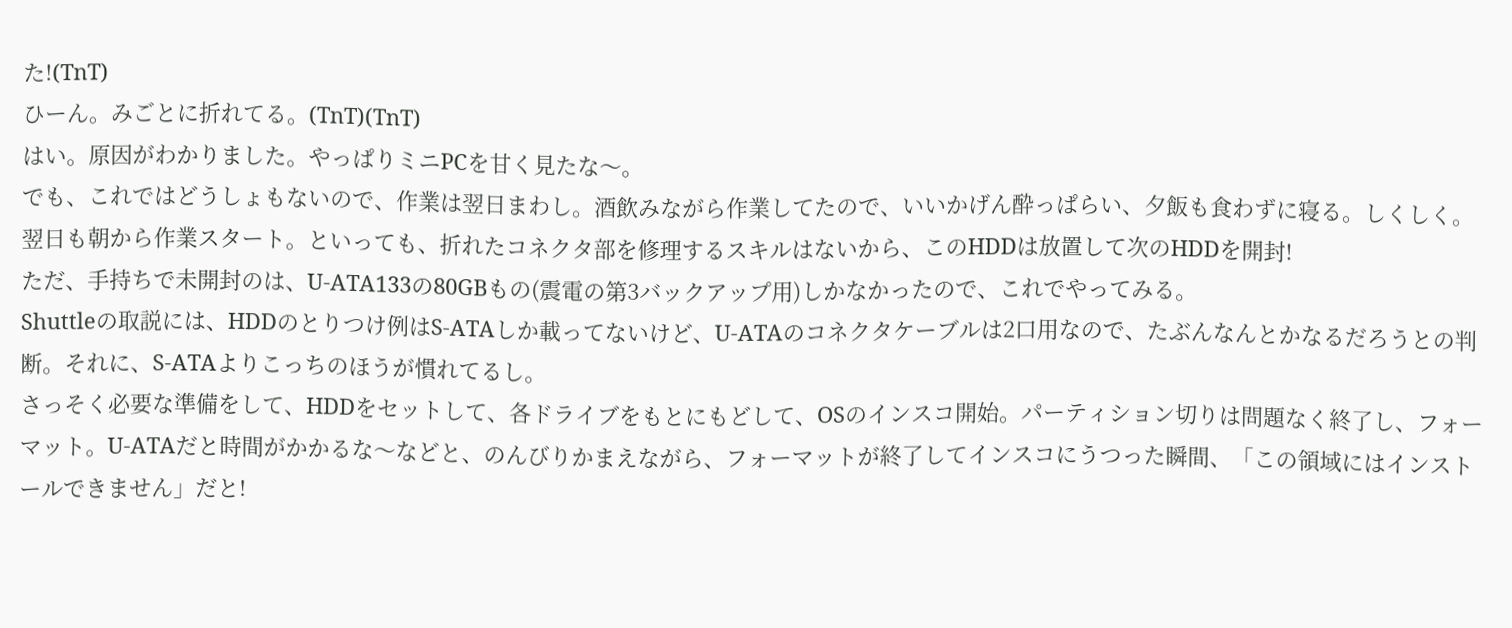た!(TnT)
ひーん。みごとに折れてる。(TnT)(TnT)
はい。原因がわかりました。やっぱりミニPCを甘く見たな〜。
でも、これではどうしょもないので、作業は翌日まわし。酒飲みながら作業してたので、いいかげん酔っぱらい、夕飯も食わずに寝る。しくしく。
翌日も朝から作業スタート。といっても、折れたコネクタ部を修理するスキルはないから、このHDDは放置して次のHDDを開封!
ただ、手持ちで未開封のは、U-ATA133の80GBもの(震電の第3バックアップ用)しかなかったので、これでやってみる。
Shuttleの取説には、HDDのとりつけ例はS-ATAしか載ってないけど、U-ATAのコネクタケーブルは2口用なので、たぶんなんとかなるだろうとの判断。それに、S-ATAよりこっちのほうが慣れてるし。
さっそく必要な準備をして、HDDをセットして、各ドライブをもとにもどして、OSのインスコ開始。パーティション切りは問題なく終了し、フォーマット。U-ATAだと時間がかかるな〜などと、のんびりかまえながら、フォーマットが終了してインスコにうつった瞬間、「この領域にはインストールできません」だと!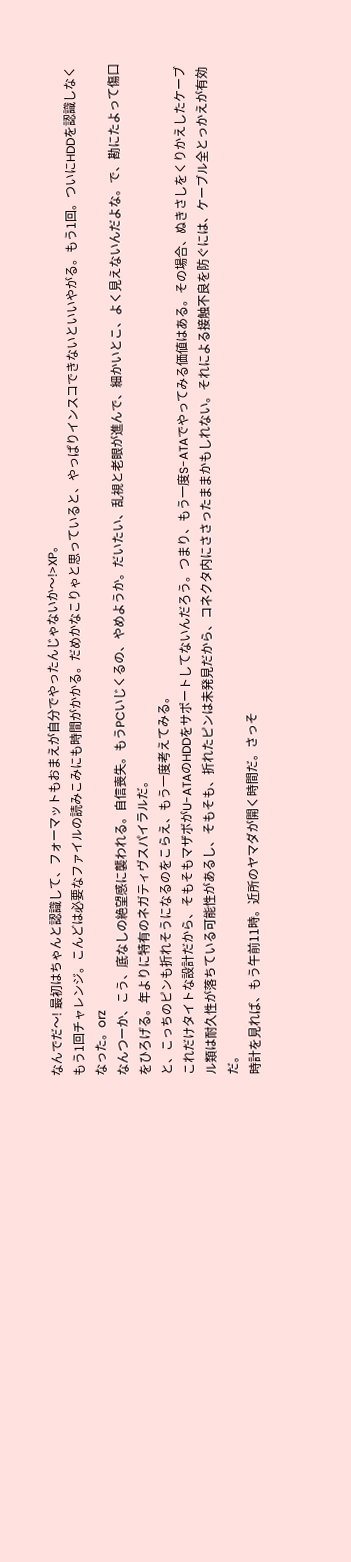なんでだ〜! 最初はちゃんと認識して、フォーマットもおまえが自分でやったんじゃないか〜!>XP。
もう1回チャレンジ。こんどは必要なファイルの読みこみにも時間がかかる。だめかなこりゃと思っていると、やっぱりインスコできないといいやがる。もう1回。ついにHDDを認識しなくなった。orz
なんつーか、こう、底なしの絶望感に襲われる。自信喪失。もうPCいじくるの、やめようか。だいたい、乱視と老眼が進んで、細かいとこ、よく見えないんだよな。で、勘にたよって傷口をひろげる。年よりに特有のネガティヴスパイラルだ。
と、こっちのピンも折れそうになるのをこらえ、もう一度考えてみる。
これだけタイトな設計だから、そもそもマザボがU-ATAのHDDをサポートしてないんだろう。つまり、もう一度S-ATAでやってみる価値はある。その場合、ぬきさしをくりかえしたケーブル類は耐久性が落ちている可能性があるし、そもそも、折れたピンは未発見だから、コネクタ内にささったままかもしれない。それによる接触不良を防ぐには、ケーブル全とっかえが有効だ。
時計を見れば、もう午前11時。近所のヤマダが開く時間だ。さっそ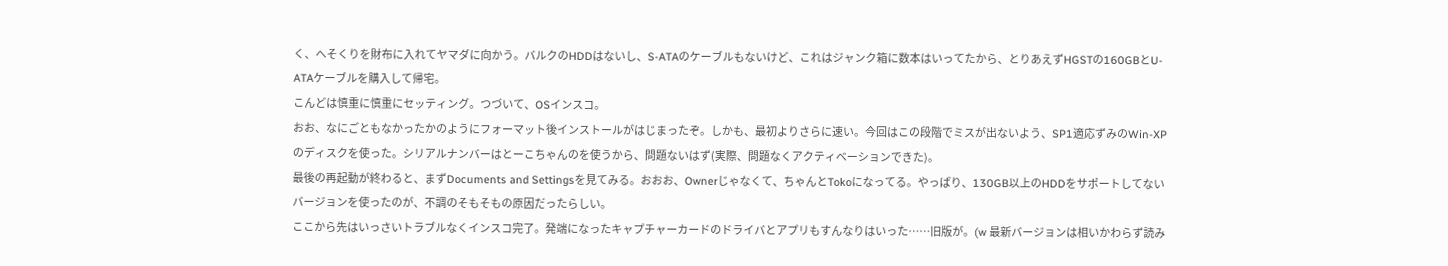く、へそくりを財布に入れてヤマダに向かう。バルクのHDDはないし、S-ATAのケーブルもないけど、これはジャンク箱に数本はいってたから、とりあえずHGSTの160GBとU-ATAケーブルを購入して帰宅。
こんどは慎重に慎重にセッティング。つづいて、OSインスコ。
おお、なにごともなかったかのようにフォーマット後インストールがはじまったぞ。しかも、最初よりさらに速い。今回はこの段階でミスが出ないよう、SP1適応ずみのWin-XPのディスクを使った。シリアルナンバーはとーこちゃんのを使うから、問題ないはず(実際、問題なくアクティベーションできた)。
最後の再起動が終わると、まずDocuments and Settingsを見てみる。おおお、Ownerじゃなくて、ちゃんとTokoになってる。やっぱり、130GB以上のHDDをサポートしてないバージョンを使ったのが、不調のそもそもの原因だったらしい。
ここから先はいっさいトラブルなくインスコ完了。発端になったキャプチャーカードのドライバとアプリもすんなりはいった……旧版が。(w 最新バージョンは相いかわらず読み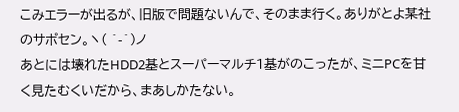こみエラーが出るが、旧版で問題ないんで、そのまま行く。ありがとよ某社のサポセン。ヽ( ´-`)ノ
あとには壊れたHDD2基とスーパーマルチ1基がのこったが、ミニPCを甘く見たむくいだから、まあしかたない。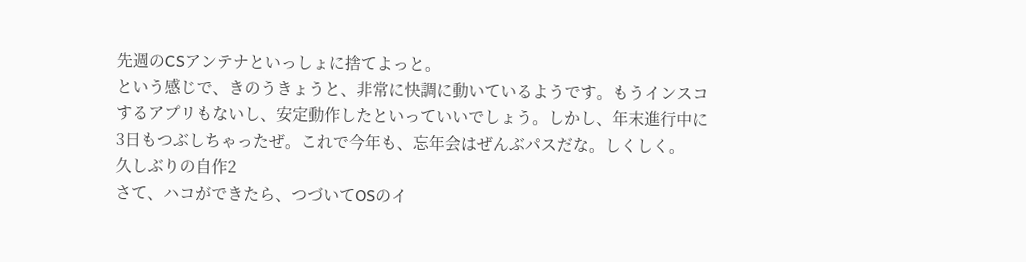先週のCSアンテナといっしょに捨てよっと。
という感じで、きのうきょうと、非常に快調に動いているようです。もうインスコするアプリもないし、安定動作したといっていいでしょう。しかし、年末進行中に3日もつぶしちゃったぜ。これで今年も、忘年会はぜんぶパスだな。しくしく。
久しぶりの自作2
さて、ハコができたら、つづいてOSのイ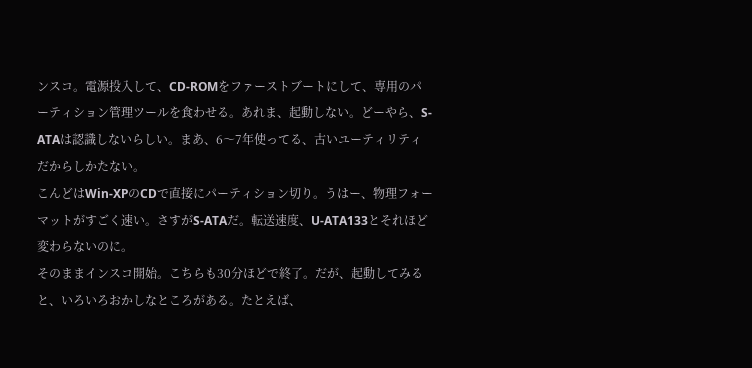ンスコ。電源投入して、CD-ROMをファーストブートにして、専用のパーティション管理ツールを食わせる。あれま、起動しない。どーやら、S-ATAは認識しないらしい。まあ、6〜7年使ってる、古いユーティリティだからしかたない。
こんどはWin-XPのCDで直接にパーティション切り。うはー、物理フォーマットがすごく速い。さすがS-ATAだ。転送速度、U-ATA133とそれほど変わらないのに。
そのままインスコ開始。こちらも30分ほどで終了。だが、起動してみると、いろいろおかしなところがある。たとえば、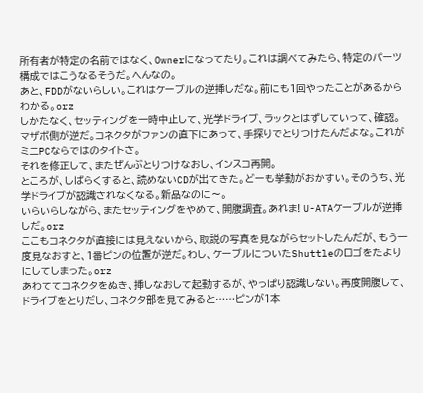所有者が特定の名前ではなく、Ownerになってたり。これは調べてみたら、特定のパーツ構成ではこうなるそうだ。へんなの。
あと、FDDがないらしい。これはケーブルの逆挿しだな。前にも1回やったことがあるからわかる。orz
しかたなく、セッティングを一時中止して、光学ドライブ、ラックとはずしていって、確認。マザボ側が逆だ。コネクタがファンの直下にあって、手探りでとりつけたんだよな。これがミニPCならではのタイトさ。
それを修正して、またぜんぶとりつけなおし、インスコ再開。
ところが、しばらくすると、読めないCDが出てきた。どーも挙動がおかすい。そのうち、光学ドライブが認識されなくなる。新品なのに〜。
いらいらしながら、またセッティングをやめて、開腹調査。あれま! U-ATAケーブルが逆挿しだ。orz
ここもコネクタが直接には見えないから、取説の写真を見ながらセットしたんだが、もう一度見なおすと、1番ピンの位置が逆だ。わし、ケーブルについたShuttleのロゴをたよりにしてしまった。orz
あわててコネクタをぬき、挿しなおして起動するが、やっぱり認識しない。再度開腹して、ドライブをとりだし、コネクタ部を見てみると……ピンが1本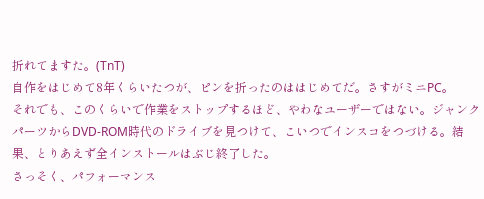折れてますた。(TnT)
自作をはじめて8年くらいたつが、ピンを折ったのははじめてだ。さすがミニPC。
それでも、このくらいで作業をストップするほど、やわなユーザーではない。ジャンクパーツからDVD-ROM時代のドライブを見つけて、こいつでインスコをつづける。結果、とりあえず全インストールはぶじ終了した。
さっそく、パフォーマンス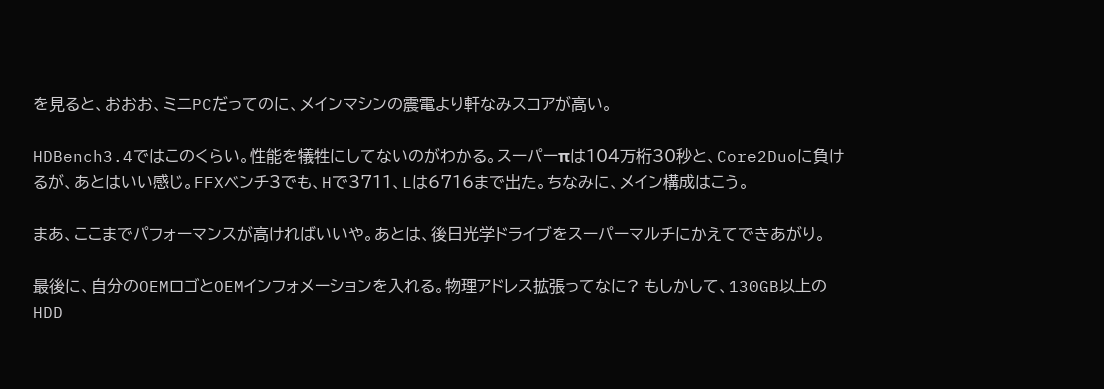を見ると、おおお、ミニPCだってのに、メインマシンの震電より軒なみスコアが高い。

HDBench3.4ではこのくらい。性能を犠牲にしてないのがわかる。スーパーπは104万桁30秒と、Core2Duoに負けるが、あとはいい感じ。FFXベンチ3でも、Hで3711、Lは6716まで出た。ちなみに、メイン構成はこう。

まあ、ここまでパフォーマンスが高ければいいや。あとは、後日光学ドライブをスーパーマルチにかえてできあがり。

最後に、自分のOEMロゴとOEMインフォメーションを入れる。物理アドレス拡張ってなに? もしかして、130GB以上のHDD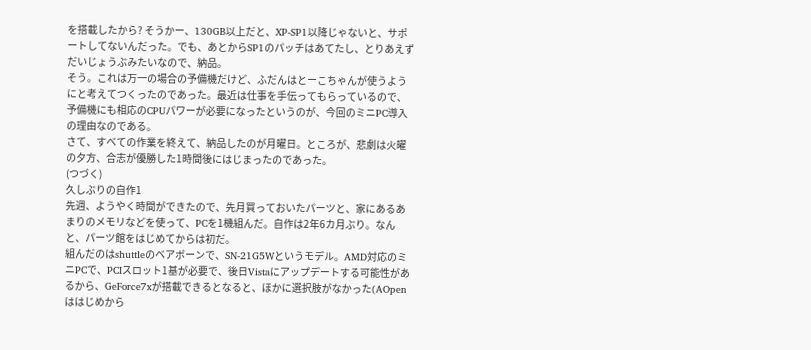を搭載したから? そうかー、130GB以上だと、XP-SP1以降じゃないと、サポートしてないんだった。でも、あとからSP1のパッチはあてたし、とりあえずだいじょうぶみたいなので、納品。
そう。これは万一の場合の予備機だけど、ふだんはとーこちゃんが使うようにと考えてつくったのであった。最近は仕事を手伝ってもらっているので、予備機にも相応のCPUパワーが必要になったというのが、今回のミニPC導入の理由なのである。
さて、すべての作業を終えて、納品したのが月曜日。ところが、悲劇は火曜の夕方、合志が優勝した1時間後にはじまったのであった。
(つづく)
久しぶりの自作1
先週、ようやく時間ができたので、先月買っておいたパーツと、家にあるあまりのメモリなどを使って、PCを1機組んだ。自作は2年6カ月ぶり。なんと、パーツ館をはじめてからは初だ。
組んだのはshuttleのベアボーンで、SN-21G5Wというモデル。AMD対応のミニPCで、PCIスロット1基が必要で、後日Vistaにアップデートする可能性があるから、GeForce7xが搭載できるとなると、ほかに選択肢がなかった(AOpenははじめから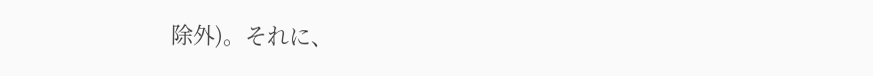除外)。それに、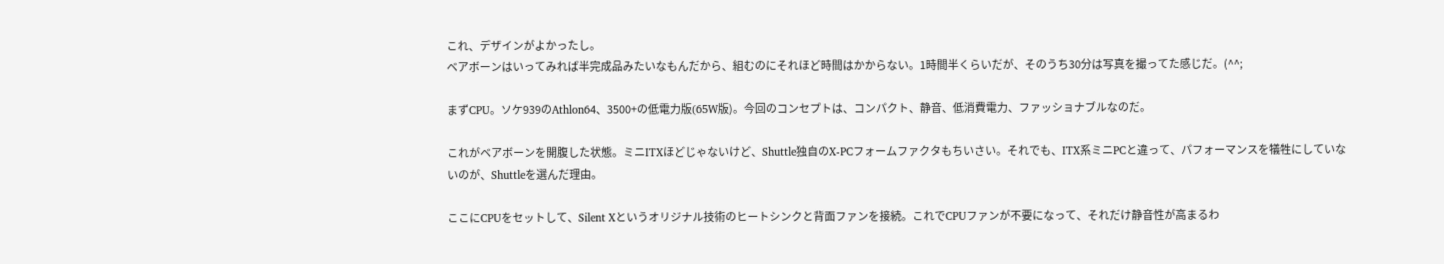これ、デザインがよかったし。
ベアボーンはいってみれば半完成品みたいなもんだから、組むのにそれほど時間はかからない。1時間半くらいだが、そのうち30分は写真を撮ってた感じだ。(^^;

まずCPU。ソケ939のAthlon64、3500+の低電力版(65W版)。今回のコンセプトは、コンパクト、静音、低消費電力、ファッショナブルなのだ。

これがベアボーンを開腹した状態。ミニITXほどじゃないけど、Shuttle独自のX-PCフォームファクタもちいさい。それでも、ITX系ミニPCと違って、パフォーマンスを犠牲にしていないのが、Shuttleを選んだ理由。

ここにCPUをセットして、Silent Xというオリジナル技術のヒートシンクと背面ファンを接続。これでCPUファンが不要になって、それだけ静音性が高まるわ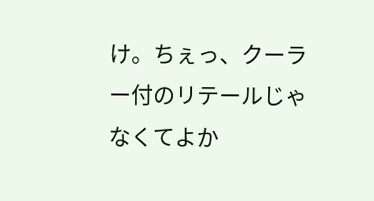け。ちぇっ、クーラー付のリテールじゃなくてよか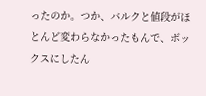ったのか。つか、バルクと値段がほとんど変わらなかったもんで、ボックスにしたん